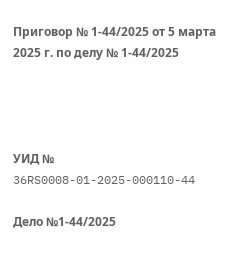Приговор № 1-44/2025 от 5 марта 2025 г. по делу № 1-44/2025




УИД № 36RS0008-01-2025-000110-44

Дело №1-44/2025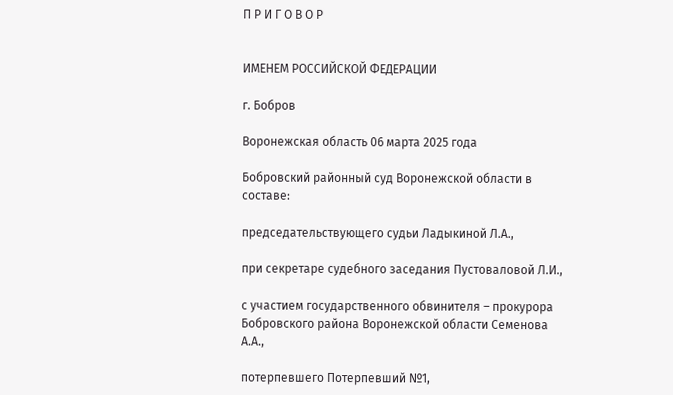П Р И Г О В О Р


ИМЕНЕМ РОССИЙСКОЙ ФЕДЕРАЦИИ

г. Бобров

Воронежская область 06 марта 2025 года

Бобровский районный суд Воронежской области в составе:

председательствующего судьи Ладыкиной Л.А.,

при секретаре судебного заседания Пустоваловой Л.И.,

с участием государственного обвинителя – прокурора Бобровского района Воронежской области Семенова А.А.,

потерпевшего Потерпевший №1,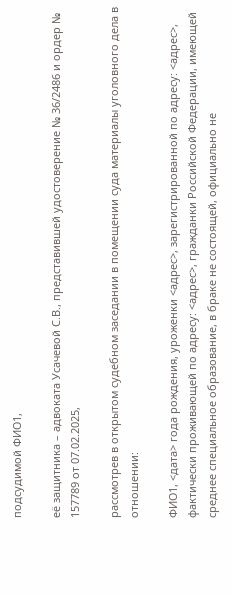подсудимой ФИО1,

её защитника – адвоката Усачевой С.В., представившей удостоверение № 36/2486 и ордер № 157789 от 07.02.2025,

рассмотрев в открытом судебном заседании в помещении суда материалы уголовного дела в отношении:

ФИО1, <дата> года рождения, уроженки <адрес>, зарегистрированной по адресу: <адрес>, фактически проживающей по адресу: <адрес>, гражданки Российской Федерации, имеющей среднее специальное образование, в браке не состоящей, официально не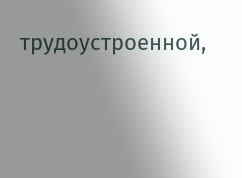трудоустроенной,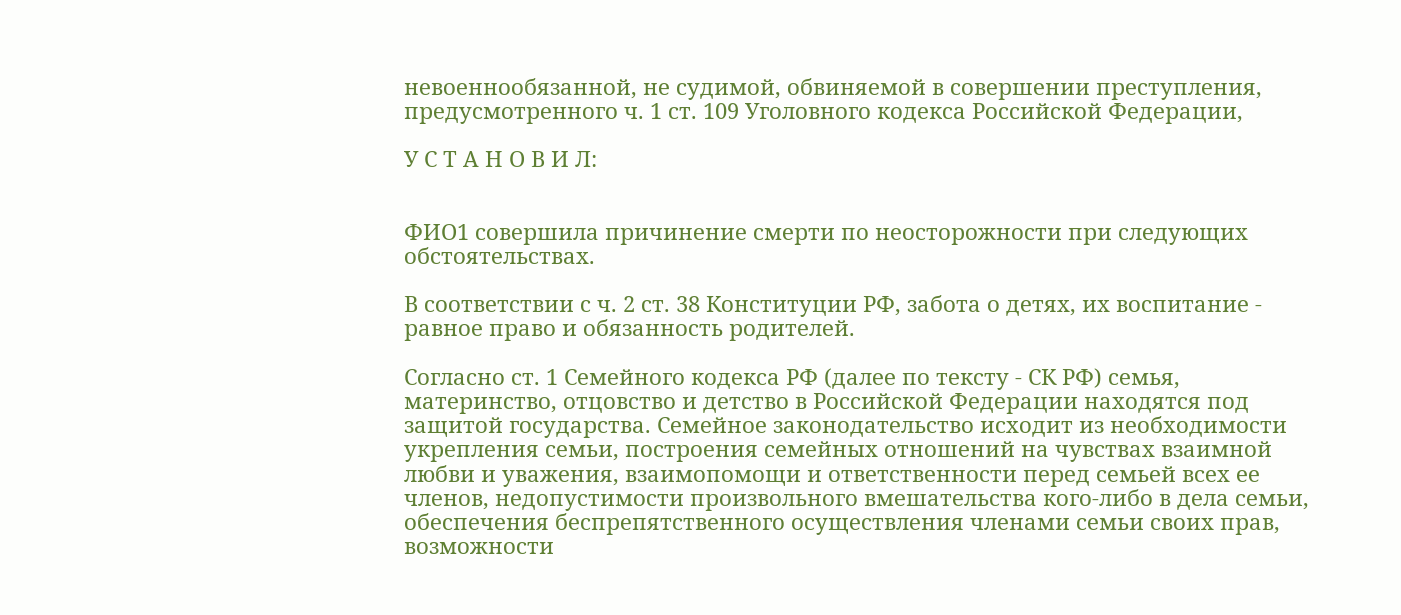невоеннообязанной, не судимой, обвиняемой в совершении преступления, предусмотренного ч. 1 ст. 109 Уголовного кодекса Российской Федерации,

У С Т А Н О В И Л:


ФИО1 совершила причинение смерти по неосторожности при следующих обстоятельствах.

В соответствии с ч. 2 ст. 38 Конституции РФ, забота о детях, их воспитание - равное право и обязанность родителей.

Согласно ст. 1 Семейного кодекса РФ (далее по тексту - СК РФ) семья, материнство, отцовство и детство в Российской Федерации находятся под защитой государства. Семейное законодательство исходит из необходимости укрепления семьи, построения семейных отношений на чувствах взаимной любви и уважения, взаимопомощи и ответственности перед семьей всех ее членов, недопустимости произвольного вмешательства кого-либо в дела семьи, обеспечения беспрепятственного осуществления членами семьи своих прав, возможности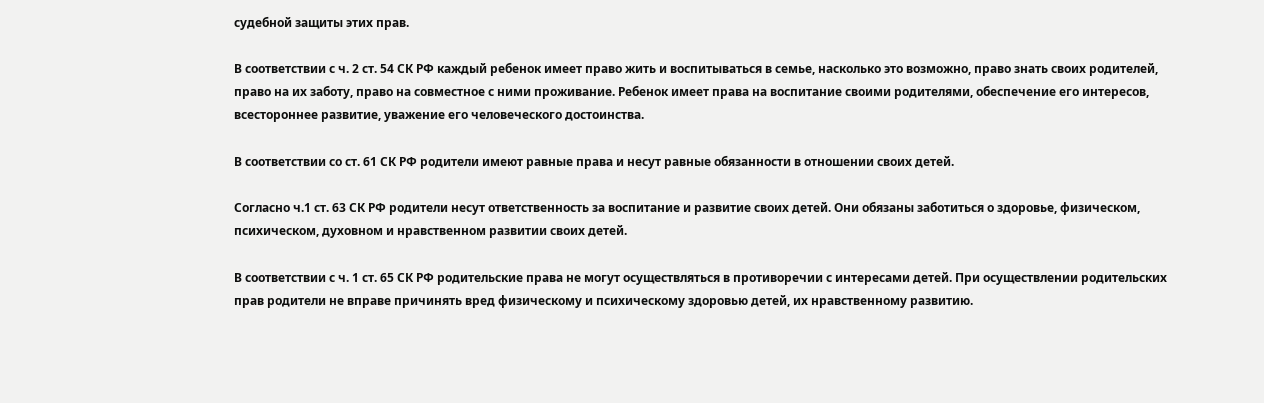судебной защиты этих прав.

В соответствии с ч. 2 ст. 54 СК РФ каждый ребенок имеет право жить и воспитываться в семье, насколько это возможно, право знать своих родителей, право на их заботу, право на совместное с ними проживание. Ребенок имеет права на воспитание своими родителями, обеспечение его интересов, всестороннее развитие, уважение его человеческого достоинства.

В соответствии со ст. 61 СК РФ родители имеют равные права и несут равные обязанности в отношении своих детей.

Согласно ч.1 ст. 63 СК РФ родители несут ответственность за воспитание и развитие своих детей. Они обязаны заботиться о здоровье, физическом, психическом, духовном и нравственном развитии своих детей.

В соответствии с ч. 1 ст. 65 СК РФ родительские права не могут осуществляться в противоречии с интересами детей. При осуществлении родительских прав родители не вправе причинять вред физическому и психическому здоровью детей, их нравственному развитию.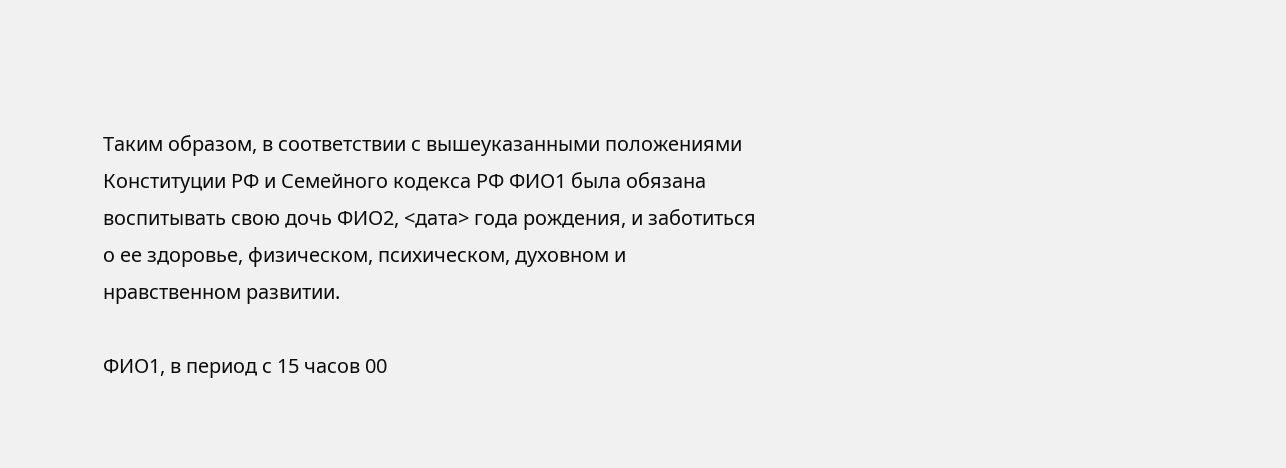Таким образом, в соответствии с вышеуказанными положениями Конституции РФ и Семейного кодекса РФ ФИО1 была обязана воспитывать свою дочь ФИО2, <дата> года рождения, и заботиться о ее здоровье, физическом, психическом, духовном и нравственном развитии.

ФИО1, в период с 15 часов 00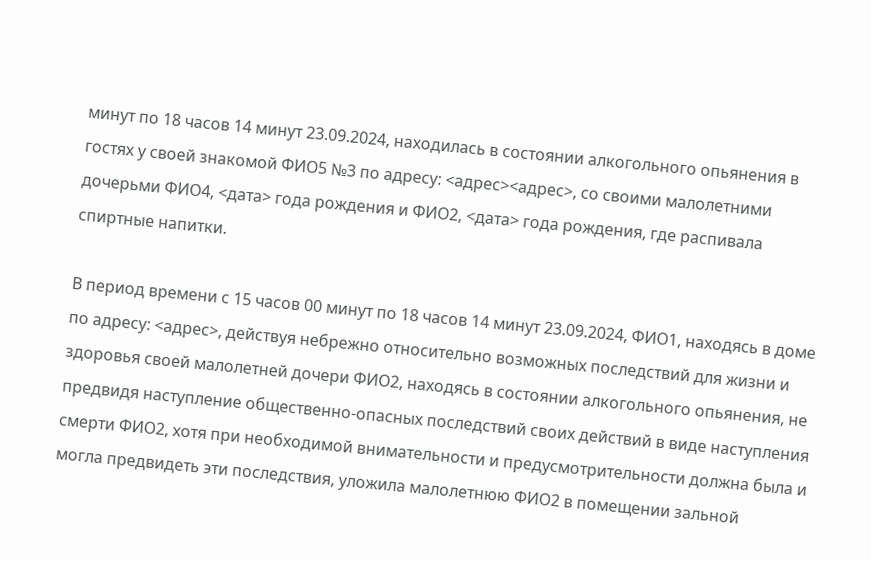минут по 18 часов 14 минут 23.09.2024, находилась в состоянии алкогольного опьянения в гостях у своей знакомой ФИО5 №3 по адресу: <адрес><адрес>, со своими малолетними дочерьми ФИО4, <дата> года рождения и ФИО2, <дата> года рождения, где распивала спиртные напитки.

В период времени с 15 часов 00 минут по 18 часов 14 минут 23.09.2024, ФИО1, находясь в доме по адресу: <адрес>, действуя небрежно относительно возможных последствий для жизни и здоровья своей малолетней дочери ФИО2, находясь в состоянии алкогольного опьянения, не предвидя наступление общественно-опасных последствий своих действий в виде наступления смерти ФИО2, хотя при необходимой внимательности и предусмотрительности должна была и могла предвидеть эти последствия, уложила малолетнюю ФИО2 в помещении зальной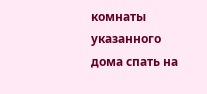комнаты указанного дома спать на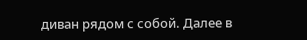диван рядом с собой. Далее в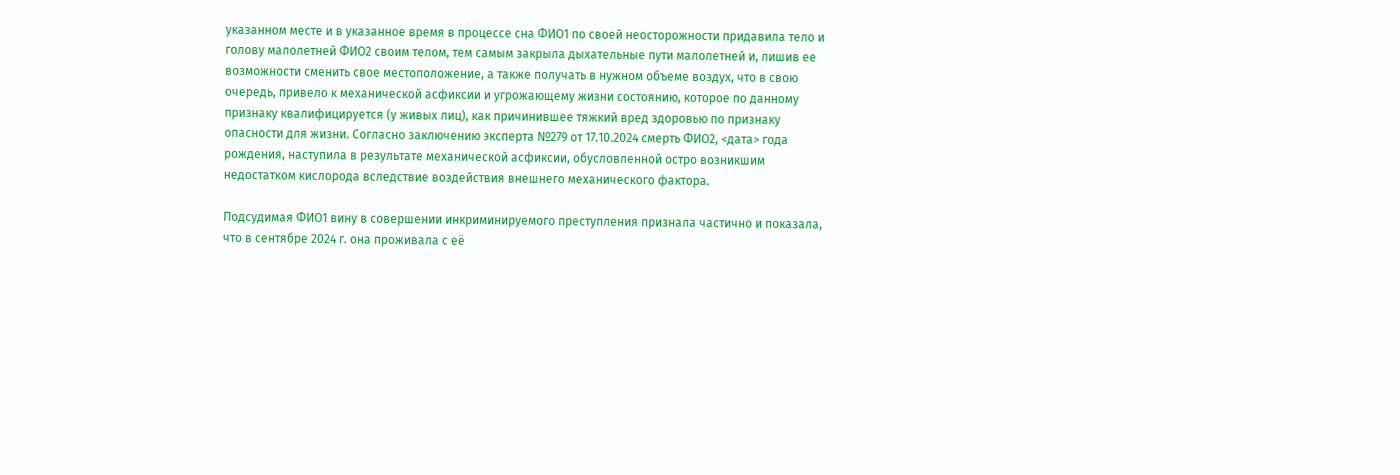указанном месте и в указанное время в процессе сна ФИО1 по своей неосторожности придавила тело и голову малолетней ФИО2 своим телом, тем самым закрыла дыхательные пути малолетней и, лишив ее возможности сменить свое местоположение, а также получать в нужном объеме воздух, что в свою очередь, привело к механической асфиксии и угрожающему жизни состоянию, которое по данному признаку квалифицируется (у живых лиц), как причинившее тяжкий вред здоровью по признаку опасности для жизни. Согласно заключению эксперта №279 от 17.10.2024 смерть ФИО2, <дата> года рождения, наступила в результате механической асфиксии, обусловленной остро возникшим недостатком кислорода вследствие воздействия внешнего механического фактора.

Подсудимая ФИО1 вину в совершении инкриминируемого преступления признала частично и показала, что в сентябре 2024 г. она проживала с её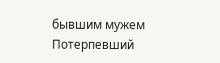бывшим мужем Потерпевший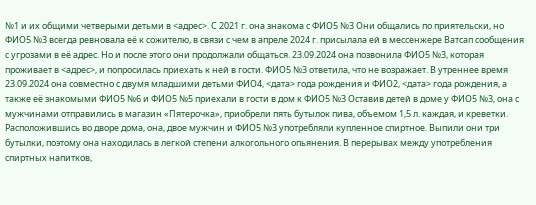№1 и их общими четверыми детьми в <адрес>. С 2021 г. она знакома с ФИО5 №3 Они общались по приятельски, но ФИО5 №3 всегда ревновала её к сожителю, в связи с чем в апреле 2024 г. присылала ей в мессенжере Ватсап сообщения с угрозами в её адрес. Но и после этого они продолжали общаться. 23.09.2024 она позвонила ФИО5 №3, которая проживает в <адрес>, и попросилась приехать к ней в гости. ФИО5 №3 ответила, что не возражает. В утреннее время 23.09.2024 она совместно с двумя младшими детьми ФИО4, <дата> года рождения и ФИО2, <дата> года рождения, а также её знакомыми ФИО5 №6 и ФИО5 №5 приехали в гости в дом к ФИО5 №3 Оставив детей в доме у ФИО5 №3, она с мужчинами отправились в магазин «Пятерочка», приобрели пять бутылок пива, объемом 1,5 л. каждая, и креветки. Расположившись во дворе дома, она, двое мужчин и ФИО5 №3 употребляли купленное спиртное. Выпили они три бутылки, поэтому она находилась в легкой степени алкогольного опьянения. В перерывах между употребления спиртных напитков,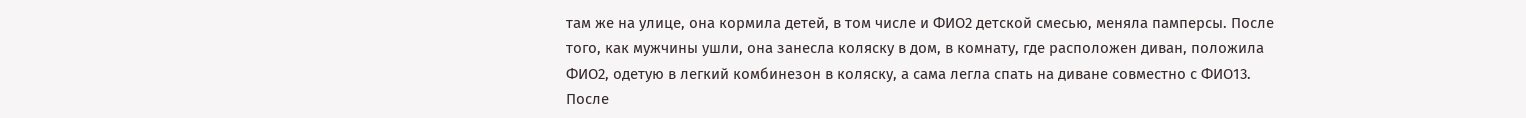там же на улице, она кормила детей, в том числе и ФИО2 детской смесью, меняла памперсы. После того, как мужчины ушли, она занесла коляску в дом, в комнату, где расположен диван, положила ФИО2, одетую в легкий комбинезон в коляску, а сама легла спать на диване совместно с ФИО13. После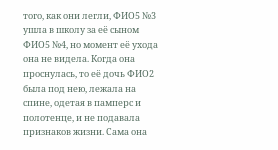того, как они легли, ФИО5 №3 ушла в школу за её сыном ФИО5 №4, но момент её ухода она не видела. Когда она проснулась, то её дочь ФИО2 была под нею, лежала на спине, одетая в памперс и полотенце, и не подавала признаков жизни. Сама она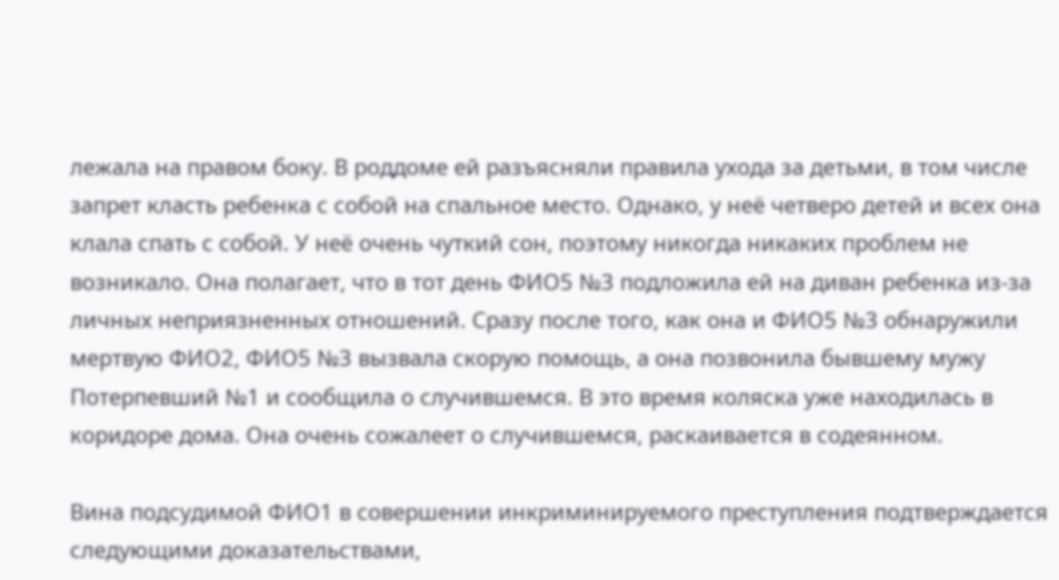лежала на правом боку. В роддоме ей разъясняли правила ухода за детьми, в том числе запрет класть ребенка с собой на спальное место. Однако, у неё четверо детей и всех она клала спать с собой. У неё очень чуткий сон, поэтому никогда никаких проблем не возникало. Она полагает, что в тот день ФИО5 №3 подложила ей на диван ребенка из-за личных неприязненных отношений. Сразу после того, как она и ФИО5 №3 обнаружили мертвую ФИО2, ФИО5 №3 вызвала скорую помощь, а она позвонила бывшему мужу Потерпевший №1 и сообщила о случившемся. В это время коляска уже находилась в коридоре дома. Она очень сожалеет о случившемся, раскаивается в содеянном.

Вина подсудимой ФИО1 в совершении инкриминируемого преступления подтверждается следующими доказательствами,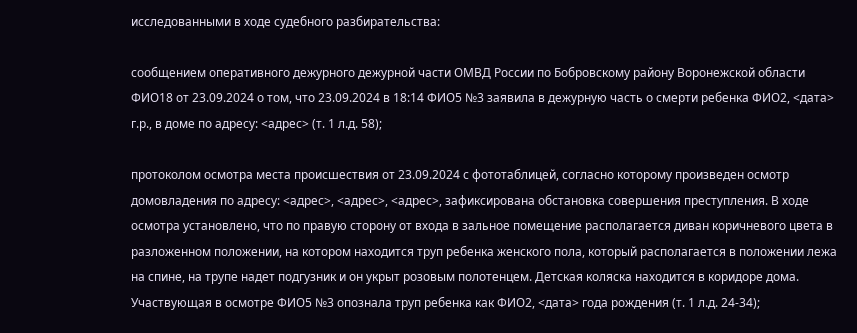исследованными в ходе судебного разбирательства:

сообщением оперативного дежурного дежурной части ОМВД России по Бобровскому району Воронежской области ФИО18 от 23.09.2024 о том, что 23.09.2024 в 18:14 ФИО5 №3 заявила в дежурную часть о смерти ребенка ФИО2, <дата> г.р., в доме по адресу: <адрес> (т. 1 л.д. 58);

протоколом осмотра места происшествия от 23.09.2024 с фототаблицей, согласно которому произведен осмотр домовладения по адресу: <адрес>, <адрес>, <адрес>, зафиксирована обстановка совершения преступления. В ходе осмотра установлено, что по правую сторону от входа в зальное помещение располагается диван коричневого цвета в разложенном положении, на котором находится труп ребенка женского пола, который располагается в положении лежа на спине, на трупе надет подгузник и он укрыт розовым полотенцем. Детская коляска находится в коридоре дома. Участвующая в осмотре ФИО5 №3 опознала труп ребенка как ФИО2, <дата> года рождения (т. 1 л.д. 24-34);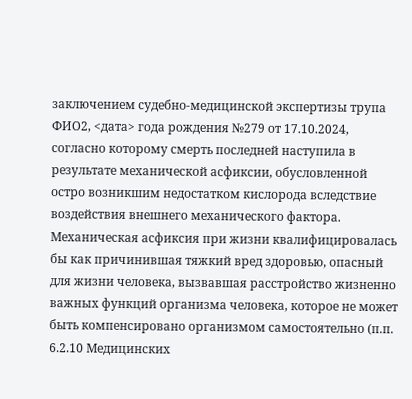заключением судебно-медицинской экспертизы трупа ФИО2, <дата> года рождения №279 от 17.10.2024, согласно которому смерть последней наступила в результате механической асфиксии, обусловленной остро возникшим недостатком кислорода вследствие воздействия внешнего механического фактора. Механическая асфиксия при жизни квалифицировалась бы как причинившая тяжкий вред здоровью, опасный для жизни человека, вызвавшая расстройство жизненно важных функций организма человека, которое не может быть компенсировано организмом самостоятельно (п.п. 6.2.10 Медицинских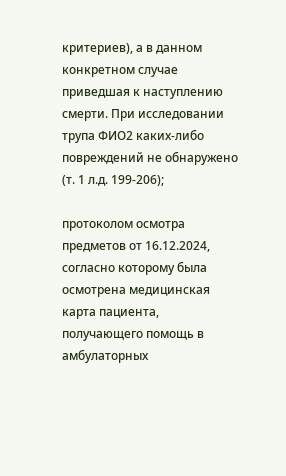критериев), а в данном конкретном случае приведшая к наступлению смерти. При исследовании трупа ФИО2 каких-либо повреждений не обнаружено (т. 1 л.д. 199-206);

протоколом осмотра предметов от 16.12.2024, согласно которому была осмотрена медицинская карта пациента, получающего помощь в амбулаторных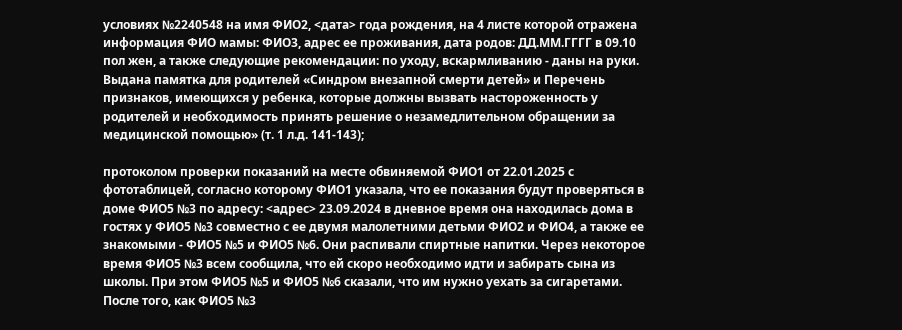условиях №2240548 на имя ФИО2, <дата> года рождения, на 4 листе которой отражена информация ФИО мамы: ФИО3, адрес ее проживания, дата родов: ДД.ММ.ГГГГ в 09.10 пол жен, а также следующие рекомендации: по уходу, вскармливанию - даны на руки. Выдана памятка для родителей «Синдром внезапной смерти детей» и Перечень признаков, имеющихся у ребенка, которые должны вызвать настороженность у родителей и необходимость принять решение о незамедлительном обращении за медицинской помощью» (т. 1 л.д. 141-143);

протоколом проверки показаний на месте обвиняемой ФИО1 от 22.01.2025 с фототаблицей, согласно которому ФИО1 указала, что ее показания будут проверяться в доме ФИО5 №3 по адресу: <адрес> 23.09.2024 в дневное время она находилась дома в гостях у ФИО5 №3 совместно с ее двумя малолетними детьми ФИО2 и ФИО4, а также ее знакомыми - ФИО5 №5 и ФИО5 №6. Они распивали спиртные напитки. Через некоторое время ФИО5 №3 всем сообщила, что ей скоро необходимо идти и забирать сына из школы. При этом ФИО5 №5 и ФИО5 №6 сказали, что им нужно уехать за сигаретами. После того, как ФИО5 №3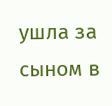ушла за сыном в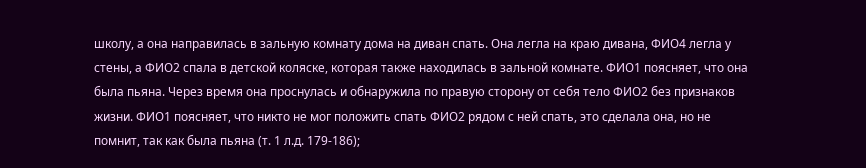школу, а она направилась в зальную комнату дома на диван спать. Она легла на краю дивана, ФИО4 легла у стены, а ФИО2 спала в детской коляске, которая также находилась в зальной комнате. ФИО1 поясняет, что она была пьяна. Через время она проснулась и обнаружила по правую сторону от себя тело ФИО2 без признаков жизни. ФИО1 поясняет, что никто не мог положить спать ФИО2 рядом с ней спать, это сделала она, но не помнит, так как была пьяна (т. 1 л.д. 179-186);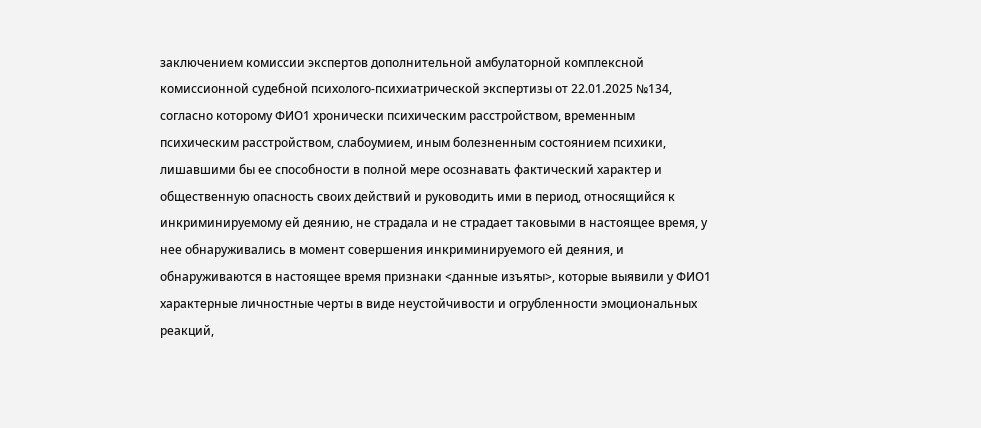заключением комиссии экспертов дополнительной амбулаторной комплексной комиссионной судебной психолого-психиатрической экспертизы от 22.01.2025 №134, согласно которому ФИО1 хронически психическим расстройством, временным психическим расстройством, слабоумием, иным болезненным состоянием психики, лишавшими бы ее способности в полной мере осознавать фактический характер и общественную опасность своих действий и руководить ими в период, относящийся к инкриминируемому ей деянию, не страдала и не страдает таковыми в настоящее время, у нее обнаруживались в момент совершения инкриминируемого ей деяния, и обнаруживаются в настоящее время признаки <данные изъяты>, которые выявили у ФИО1 характерные личностные черты в виде неустойчивости и огрубленности эмоциональных реакций,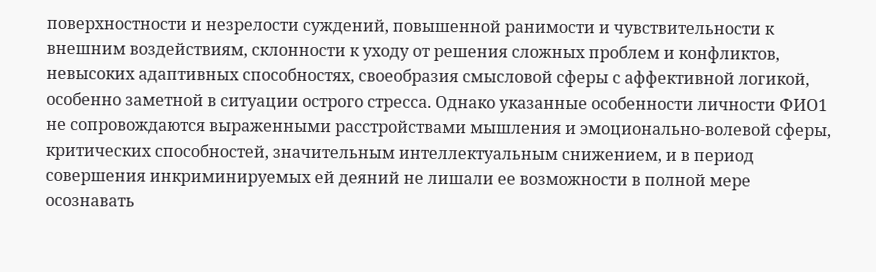поверхностности и незрелости суждений, повышенной ранимости и чувствительности к внешним воздействиям, склонности к уходу от решения сложных проблем и конфликтов, невысоких адаптивных способностях, своеобразия смысловой сферы с аффективной логикой, особенно заметной в ситуации острого стресса. Однако указанные особенности личности ФИО1 не сопровождаются выраженными расстройствами мышления и эмоционально-волевой сферы, критических способностей, значительным интеллектуальным снижением, и в период совершения инкриминируемых ей деяний не лишали ее возможности в полной мере осознавать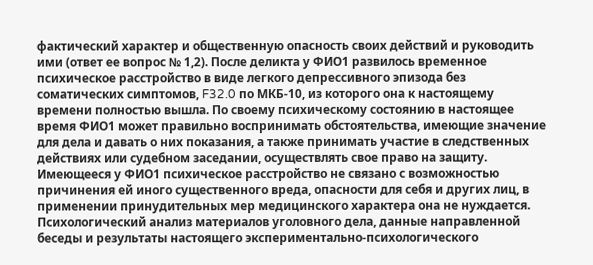фактический характер и общественную опасность своих действий и руководить ими (ответ ее вопрос № 1,2). После деликта у ФИО1 развилось временное психическое расстройство в виде легкого депрессивного эпизода без соматических симптомов, F32.0 по МКБ-10, из которого она к настоящему времени полностью вышла. По своему психическому состоянию в настоящее время ФИО1 может правильно воспринимать обстоятельства, имеющие значение для дела и давать о них показания, а также принимать участие в следственных действиях или судебном заседании, осуществлять свое право на защиту. Имеющееся у ФИО1 психическое расстройство не связано с возможностью причинения ей иного существенного вреда, опасности для себя и других лиц, в применении принудительных мер медицинского характера она не нуждается. Психологический анализ материалов уголовного дела, данные направленной беседы и результаты настоящего экспериментально-психологического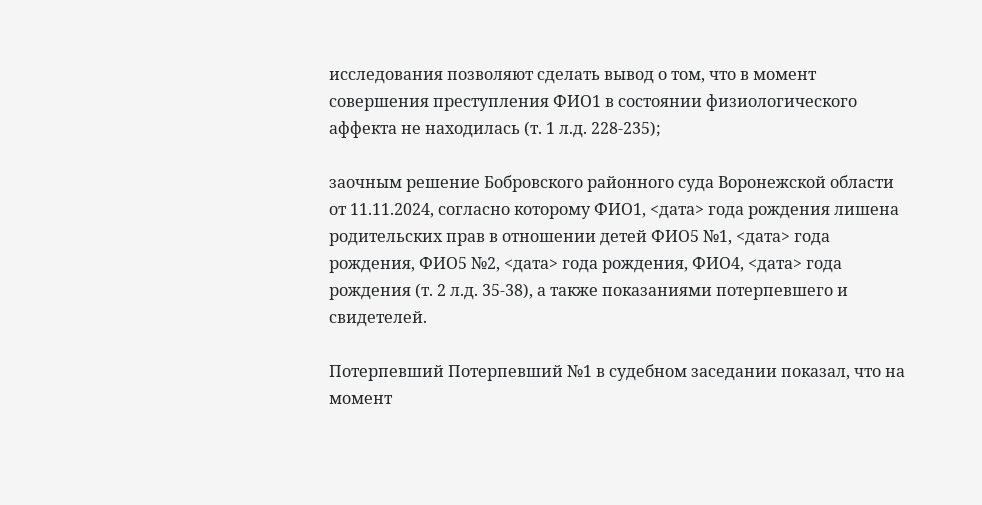исследования позволяют сделать вывод о том, что в момент совершения преступления ФИО1 в состоянии физиологического аффекта не находилась (т. 1 л.д. 228-235);

заочным решение Бобровского районного суда Воронежской области от 11.11.2024, согласно которому ФИО1, <дата> года рождения лишена родительских прав в отношении детей ФИО5 №1, <дата> года рождения, ФИО5 №2, <дата> года рождения, ФИО4, <дата> года рождения (т. 2 л.д. 35-38), а также показаниями потерпевшего и свидетелей.

Потерпевший Потерпевший №1 в судебном заседании показал, что на момент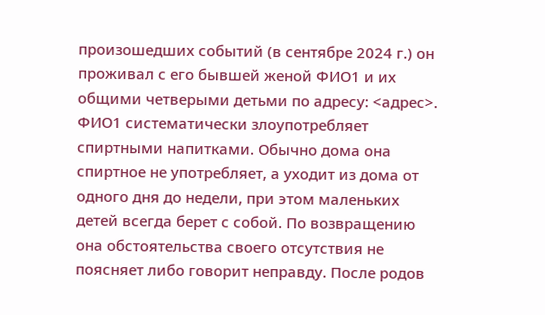произошедших событий (в сентябре 2024 г.) он проживал с его бывшей женой ФИО1 и их общими четверыми детьми по адресу: <адрес>. ФИО1 систематически злоупотребляет спиртными напитками. Обычно дома она спиртное не употребляет, а уходит из дома от одного дня до недели, при этом маленьких детей всегда берет с собой. По возвращению она обстоятельства своего отсутствия не поясняет либо говорит неправду. После родов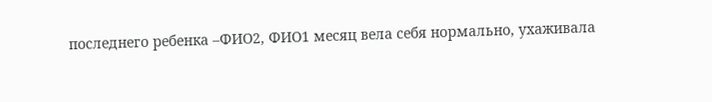последнего ребенка –ФИО2, ФИО1 месяц вела себя нормально, ухаживала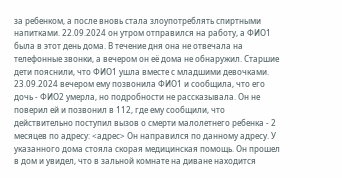за ребенком, а после вновь стала злоупотреблять спиртными напитками. 22.09.2024 он утром отправился на работу, а ФИО1 была в этот день дома. В течение дня она не отвечала на телефонные звонки, а вечером он её дома не обнаружил. Старшие дети пояснили, что ФИО1 ушла вместе с младшими девочками. 23.09.2024 вечером ему позвонила ФИО1 и сообщила, что его дочь - ФИО2 умерла, но подробности не рассказывала. Он не поверил ей и позвонил в 112, где ему сообщили, что действительно поступил вызов о смерти малолетнего ребенка - 2 месяцев по адресу: <адрес> Он направился по данному адресу. У указанного дома стояла скорая медицинская помощь. Он прошел в дом и увидел, что в зальной комнате на диване находится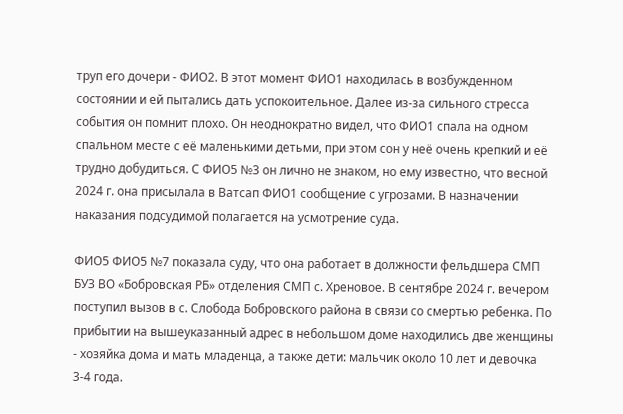труп его дочери - ФИО2. В этот момент ФИО1 находилась в возбужденном состоянии и ей пытались дать успокоительное. Далее из-за сильного стресса события он помнит плохо. Он неоднократно видел, что ФИО1 спала на одном спальном месте с её маленькими детьми, при этом сон у неё очень крепкий и её трудно добудиться. С ФИО5 №3 он лично не знаком, но ему известно, что весной 2024 г. она присылала в Ватсап ФИО1 сообщение с угрозами. В назначении наказания подсудимой полагается на усмотрение суда.

ФИО5 ФИО5 №7 показала суду, что она работает в должности фельдшера СМП БУЗ ВО «Бобровская РБ» отделения СМП с. Хреновое. В сентябре 2024 г. вечером поступил вызов в с. Слобода Бобровского района в связи со смертью ребенка. По прибытии на вышеуказанный адрес в небольшом доме находились две женщины - хозяйка дома и мать младенца, а также дети: мальчик около 10 лет и девочка 3-4 года.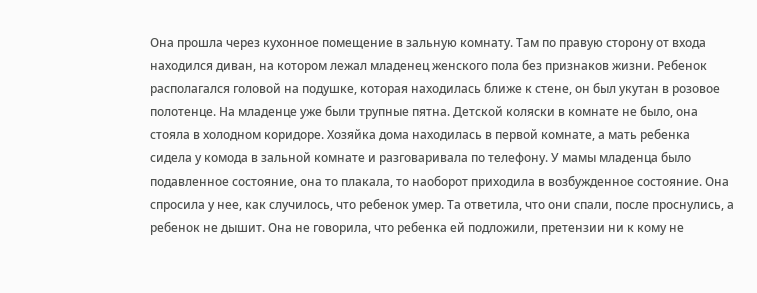Она прошла через кухонное помещение в зальную комнату. Там по правую сторону от входа находился диван, на котором лежал младенец женского пола без признаков жизни. Ребенок располагался головой на подушке, которая находилась ближе к стене, он был укутан в розовое полотенце. На младенце уже были трупные пятна. Детской коляски в комнате не было, она стояла в холодном коридоре. Хозяйка дома находилась в первой комнате, а мать ребенка сидела у комода в зальной комнате и разговаривала по телефону. У мамы младенца было подавленное состояние, она то плакала, то наоборот приходила в возбужденное состояние. Она спросила у нее, как случилось, что ребенок умер. Та ответила, что они спали, после проснулись, а ребенок не дышит. Она не говорила, что ребенка ей подложили, претензии ни к кому не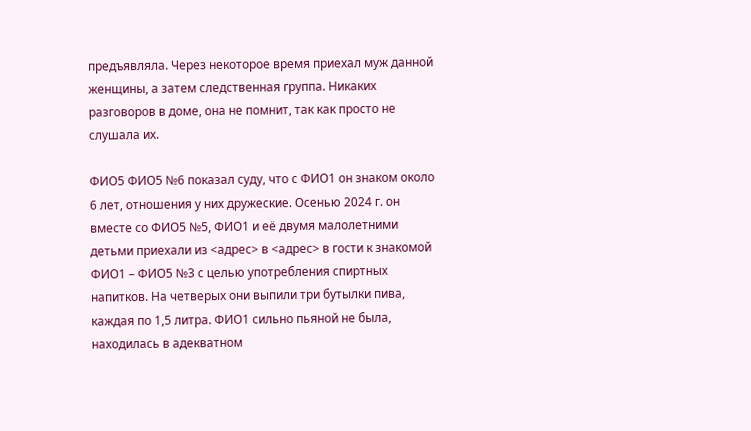предъявляла. Через некоторое время приехал муж данной женщины, а затем следственная группа. Никаких разговоров в доме, она не помнит, так как просто не слушала их.

ФИО5 ФИО5 №6 показал суду, что с ФИО1 он знаком около 6 лет, отношения у них дружеские. Осенью 2024 г. он вместе со ФИО5 №5, ФИО1 и её двумя малолетними детьми приехали из <адрес> в <адрес> в гости к знакомой ФИО1 – ФИО5 №3 с целью употребления спиртных напитков. На четверых они выпили три бутылки пива, каждая по 1,5 литра. ФИО1 сильно пьяной не была, находилась в адекватном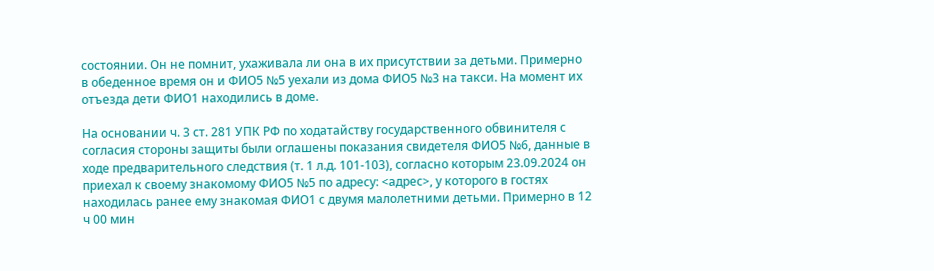состоянии. Он не помнит, ухаживала ли она в их присутствии за детьми. Примерно в обеденное время он и ФИО5 №5 уехали из дома ФИО5 №3 на такси. На момент их отъезда дети ФИО1 находились в доме.

На основании ч. 3 ст. 281 УПК РФ по ходатайству государственного обвинителя с согласия стороны защиты были оглашены показания свидетеля ФИО5 №6, данные в ходе предварительного следствия (т. 1 л.д. 101-103), согласно которым 23.09.2024 он приехал к своему знакомому ФИО5 №5 по адресу: <адрес>, у которого в гостях находилась ранее ему знакомая ФИО1 с двумя малолетними детьми. Примерно в 12 ч 00 мин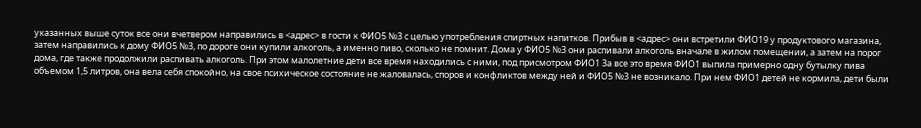указанных выше суток все они вчетвером направились в <адрес> в гости к ФИО5 №3 с целью употребления спиртных напитков. Прибыв в <адрес> они встретили ФИО19 у продуктового магазина, затем направились к дому ФИО5 №3, по дороге они купили алкоголь, а именно пиво, сколько не помнит. Дома у ФИО5 №3 они распивали алкоголь вначале в жилом помещении, а затем на порог дома, где также продолжили распивать алкоголь. При этом малолетние дети все время находились с ними, под присмотром ФИО1 За все это время ФИО1 выпила примерно одну бутылку пива объемом 1,5 литров, она вела себя спокойно, на свое психическое состояние не жаловалась, споров и конфликтов между ней и ФИО5 №3 не возникало. При нем ФИО1 детей не кормила, дети были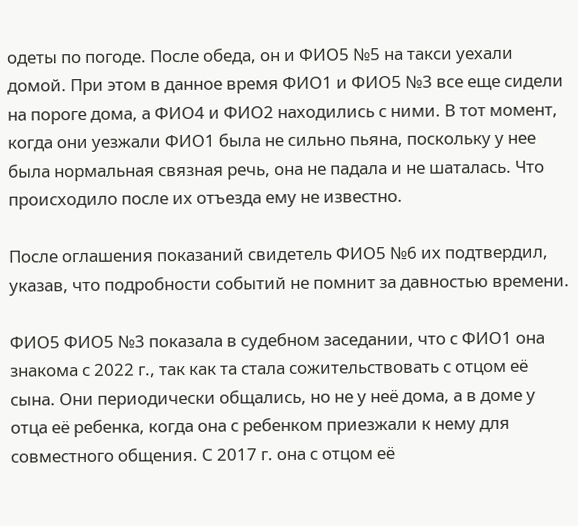одеты по погоде. После обеда, он и ФИО5 №5 на такси уехали домой. При этом в данное время ФИО1 и ФИО5 №3 все еще сидели на пороге дома, а ФИО4 и ФИО2 находились с ними. В тот момент, когда они уезжали ФИО1 была не сильно пьяна, поскольку у нее была нормальная связная речь, она не падала и не шаталась. Что происходило после их отъезда ему не известно.

После оглашения показаний свидетель ФИО5 №6 их подтвердил, указав, что подробности событий не помнит за давностью времени.

ФИО5 ФИО5 №3 показала в судебном заседании, что с ФИО1 она знакома с 2022 г., так как та стала сожительствовать с отцом её сына. Они периодически общались, но не у неё дома, а в доме у отца её ребенка, когда она с ребенком приезжали к нему для совместного общения. С 2017 г. она с отцом её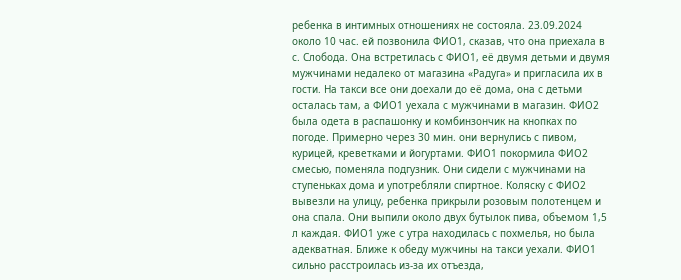ребенка в интимных отношениях не состояла. 23.09.2024 около 10 час. ей позвонила ФИО1, сказав, что она приехала в с. Слобода. Она встретилась с ФИО1, её двумя детьми и двумя мужчинами недалеко от магазина «Радуга» и пригласила их в гости. На такси все они доехали до её дома, она с детьми осталась там, а ФИО1 уехала с мужчинами в магазин. ФИО2 была одета в распашонку и комбинзончик на кнопках по погоде. Примерно через 30 мин. они вернулись с пивом, курицей, креветками и йогуртами. ФИО1 покормила ФИО2 смесью, поменяла подгузник. Они сидели с мужчинами на ступеньках дома и употребляли спиртное. Коляску с ФИО2 вывезли на улицу, ребенка прикрыли розовым полотенцем и она спала. Они выпили около двух бутылок пива, объемом 1,5 л каждая. ФИО1 уже с утра находилась с похмелья, но была адекватная. Ближе к обеду мужчины на такси уехали. ФИО1 сильно расстроилась из-за их отъезда,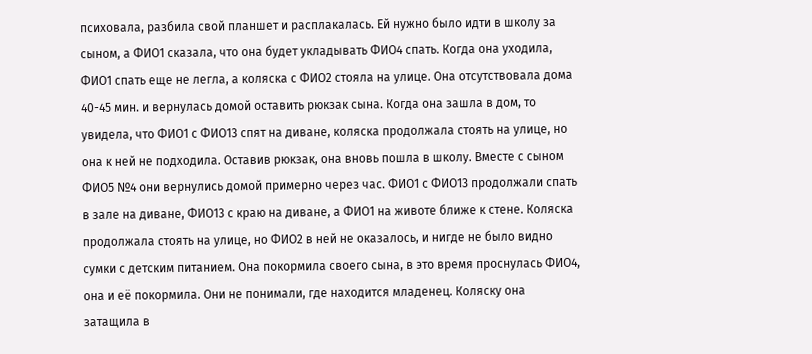психовала, разбила свой планшет и расплакалась. Ей нужно было идти в школу за сыном, а ФИО1 сказала, что она будет укладывать ФИО4 спать. Когда она уходила, ФИО1 спать еще не легла, а коляска с ФИО2 стояла на улице. Она отсутствовала дома 40-45 мин. и вернулась домой оставить рюкзак сына. Когда она зашла в дом, то увидела, что ФИО1 с ФИО13 спят на диване, коляска продолжала стоять на улице, но она к ней не подходила. Оставив рюкзак, она вновь пошла в школу. Вместе с сыном ФИО5 №4 они вернулись домой примерно через час. ФИО1 с ФИО13 продолжали спать в зале на диване, ФИО13 с краю на диване, а ФИО1 на животе ближе к стене. Коляска продолжала стоять на улице, но ФИО2 в ней не оказалось, и нигде не было видно сумки с детским питанием. Она покормила своего сына, в это время проснулась ФИО4, она и её покормила. Они не понимали, где находится младенец. Коляску она затащила в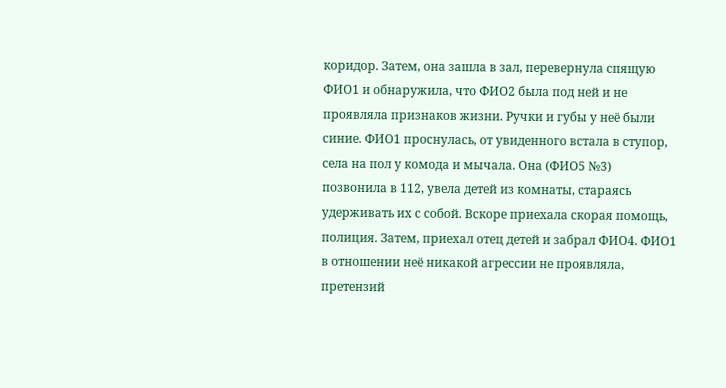коридор. Затем, она зашла в зал, перевернула спящую ФИО1 и обнаружила, что ФИО2 была под ней и не проявляла признаков жизни. Ручки и губы у неё были синие. ФИО1 проснулась, от увиденного встала в ступор, села на пол у комода и мычала. Она (ФИО5 №3) позвонила в 112, увела детей из комнаты, стараясь удерживать их с собой. Вскоре приехала скорая помощь, полиция. Затем, приехал отец детей и забрал ФИО4. ФИО1 в отношении неё никакой агрессии не проявляла, претензий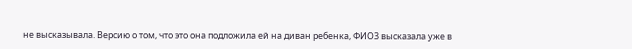не высказывала. Версию о том, что это она подложила ей на диван ребенка, ФИО3 высказала уже в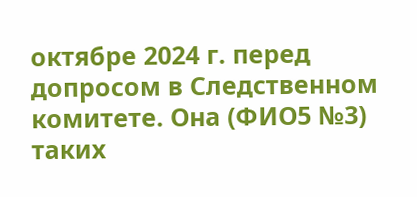октябре 2024 г. перед допросом в Следственном комитете. Она (ФИО5 №3) таких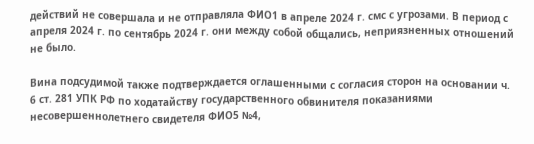действий не совершала и не отправляла ФИО1 в апреле 2024 г. смс с угрозами. В период с апреля 2024 г. по сентябрь 2024 г. они между собой общались, неприязненных отношений не было.

Вина подсудимой также подтверждается оглашенными с согласия сторон на основании ч. 6 ст. 281 УПК РФ по ходатайству государственного обвинителя показаниями несовершеннолетнего свидетеля ФИО5 №4,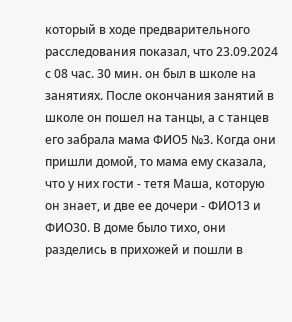который в ходе предварительного расследования показал, что 23.09.2024 с 08 час. 30 мин. он был в школе на занятиях. После окончания занятий в школе он пошел на танцы, а с танцев его забрала мама ФИО5 №3. Когда они пришли домой, то мама ему сказала, что у них гости - тетя Маша, которую он знает, и две ее дочери - ФИО13 и ФИО30. В доме было тихо, они разделись в прихожей и пошли в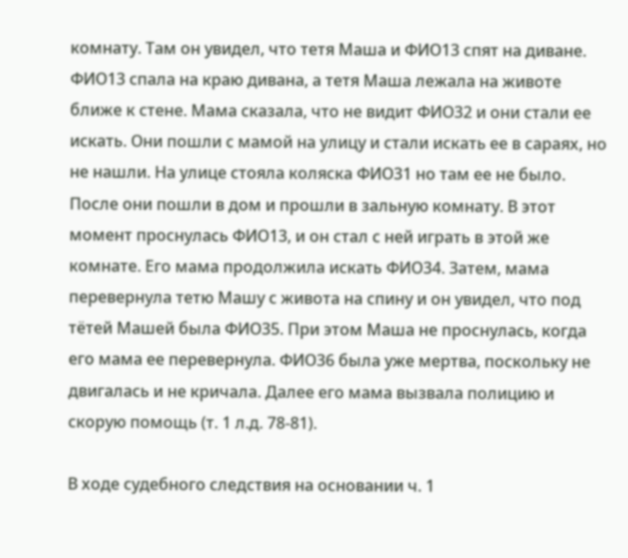комнату. Там он увидел, что тетя Маша и ФИО13 спят на диване. ФИО13 спала на краю дивана, а тетя Маша лежала на животе ближе к стене. Мама сказала, что не видит ФИО32 и они стали ее искать. Они пошли с мамой на улицу и стали искать ее в сараях, но не нашли. На улице стояла коляска ФИО31 но там ее не было. После они пошли в дом и прошли в зальную комнату. В этот момент проснулась ФИО13, и он стал с ней играть в этой же комнате. Его мама продолжила искать ФИО34. Затем, мама перевернула тетю Машу с живота на спину и он увидел, что под тётей Машей была ФИО35. При этом Маша не проснулась, когда его мама ее перевернула. ФИО36 была уже мертва, поскольку не двигалась и не кричала. Далее его мама вызвала полицию и скорую помощь (т. 1 л.д. 78-81).

В ходе судебного следствия на основании ч. 1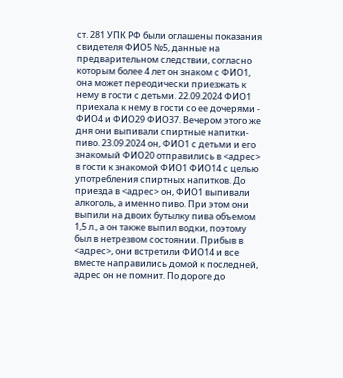ст. 281 УПК РФ были оглашены показания свидетеля ФИО5 №5, данные на предварительном следствии, согласно которым более 4 лет он знаком с ФИО1, она может переодически приезжать к нему в гости с детьми. 22.09.2024 ФИО1 приехала к нему в гости со ее дочерями - ФИО4 и ФИО29 ФИО37. Вечером этого же дня они выпивали спиртные напитки-пиво. 23.09.2024 он, ФИО1 с детьми и его знакомый ФИО20 отправились в <адрес> в гости к знакомой ФИО1 ФИО14 с целью употребления спиртных напитков. До приезда в <адрес> он, ФИО1 выпивали алкоголь, а именно пиво. При этом они выпили на двоих бутылку пива объемом 1,5 л., а он также выпил водки, поэтому был в нетрезвом состоянии. Прибыв в <адрес>, они встретили ФИО14 и все вместе направились домой к последней, адрес он не помнит. По дороге до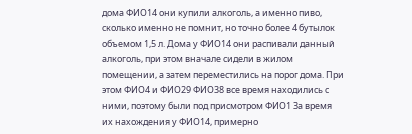дома ФИО14 они купили алкоголь, а именно пиво, сколько именно не помнит, но точно более 4 бутылок объемом 1,5 л. Дома у ФИО14 они распивали данный алкоголь, при этом вначале сидели в жилом помещении, а затем переместились на порог дома. При этом ФИО4 и ФИО29 ФИО38 все время находились с ними, поэтому были под присмотром ФИО1 За время их нахождения у ФИО14, примерно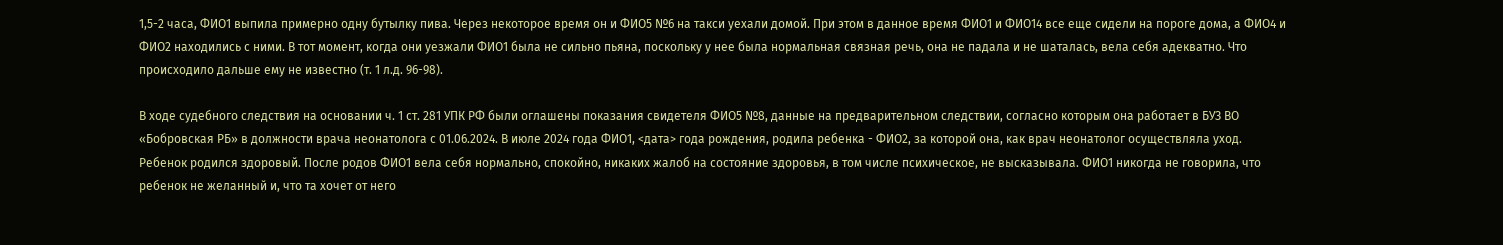1,5-2 часа, ФИО1 выпила примерно одну бутылку пива. Через некоторое время он и ФИО5 №6 на такси уехали домой. При этом в данное время ФИО1 и ФИО14 все еще сидели на пороге дома, а ФИО4 и ФИО2 находились с ними. В тот момент, когда они уезжали ФИО1 была не сильно пьяна, поскольку у нее была нормальная связная речь, она не падала и не шаталась, вела себя адекватно. Что происходило дальше ему не известно (т. 1 л.д. 96-98).

В ходе судебного следствия на основании ч. 1 ст. 281 УПК РФ были оглашены показания свидетеля ФИО5 №8, данные на предварительном следствии, согласно которым она работает в БУЗ ВО «Бобровская РБ» в должности врача неонатолога с 01.06.2024. В июле 2024 года ФИО1, <дата> года рождения, родила ребенка - ФИО2, за которой она, как врач неонатолог осуществляла уход. Ребенок родился здоровый. После родов ФИО1 вела себя нормально, спокойно, никаких жалоб на состояние здоровья, в том числе психическое, не высказывала. ФИО1 никогда не говорила, что ребенок не желанный и, что та хочет от него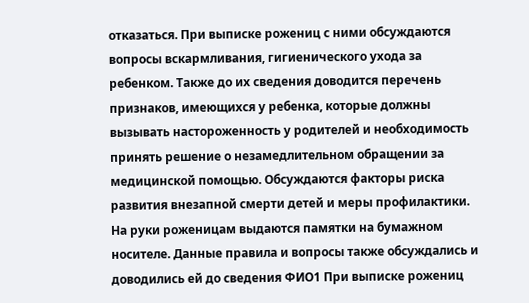отказаться. При выписке рожениц с ними обсуждаются вопросы вскармливания, гигиенического ухода за ребенком. Также до их сведения доводится перечень признаков, имеющихся у ребенка, которые должны вызывать настороженность у родителей и необходимость принять решение о незамедлительном обращении за медицинской помощью. Обсуждаются факторы риска развития внезапной смерти детей и меры профилактики. На руки роженицам выдаются памятки на бумажном носителе. Данные правила и вопросы также обсуждались и доводились ей до сведения ФИО1 При выписке рожениц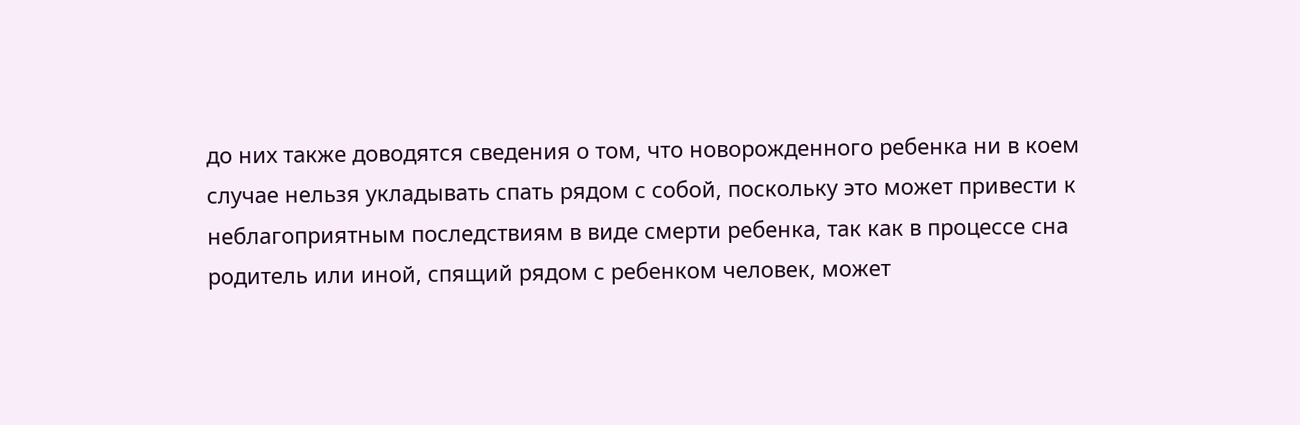до них также доводятся сведения о том, что новорожденного ребенка ни в коем случае нельзя укладывать спать рядом с собой, поскольку это может привести к неблагоприятным последствиям в виде смерти ребенка, так как в процессе сна родитель или иной, спящий рядом с ребенком человек, может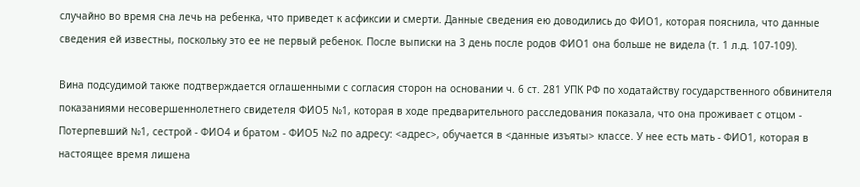случайно во время сна лечь на ребенка, что приведет к асфиксии и смерти. Данные сведения ею доводились до ФИО1, которая пояснила, что данные сведения ей известны, поскольку это ее не первый ребенок. После выписки на 3 день после родов ФИО1 она больше не видела (т. 1 л.д. 107-109).

Вина подсудимой также подтверждается оглашенными с согласия сторон на основании ч. 6 ст. 281 УПК РФ по ходатайству государственного обвинителя показаниями несовершеннолетнего свидетеля ФИО5 №1, которая в ходе предварительного расследования показала, что она проживает с отцом - Потерпевший №1, сестрой - ФИО4 и братом - ФИО5 №2 по адресу: <адрес>, обучается в <данные изъяты> классе. У нее есть мать - ФИО1, которая в настоящее время лишена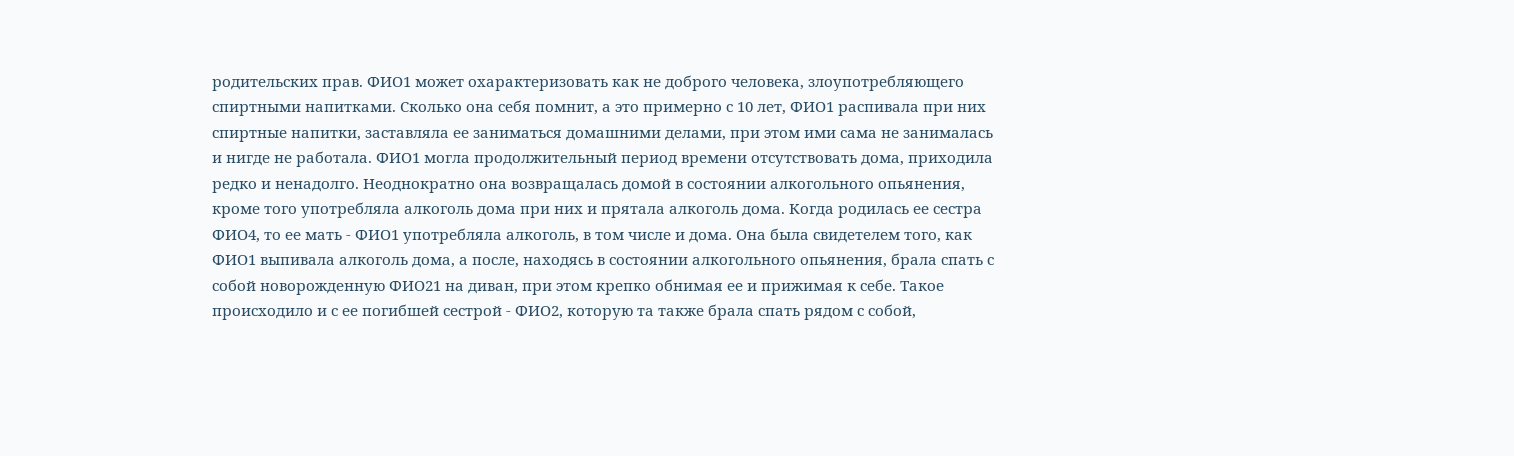родительских прав. ФИО1 может охарактеризовать как не доброго человека, злоупотребляющего спиртными напитками. Сколько она себя помнит, а это примерно с 10 лет, ФИО1 распивала при них спиртные напитки, заставляла ее заниматься домашними делами, при этом ими сама не занималась и нигде не работала. ФИО1 могла продолжительный период времени отсутствовать дома, приходила редко и ненадолго. Неоднократно она возвращалась домой в состоянии алкогольного опьянения, кроме того употребляла алкоголь дома при них и прятала алкоголь дома. Когда родилась ее сестра ФИО4, то ее мать - ФИО1 употребляла алкоголь, в том числе и дома. Она была свидетелем того, как ФИО1 выпивала алкоголь дома, а после, находясь в состоянии алкогольного опьянения, брала спать с собой новорожденную ФИО21 на диван, при этом крепко обнимая ее и прижимая к себе. Такое происходило и с ее погибшей сестрой - ФИО2, которую та также брала спать рядом с собой,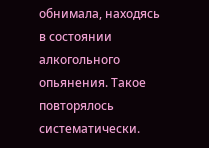обнимала, находясь в состоянии алкогольного опьянения. Такое повторялось систематически.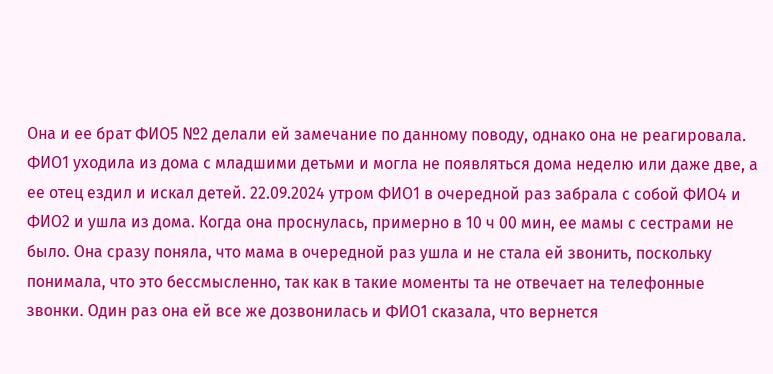Она и ее брат ФИО5 №2 делали ей замечание по данному поводу, однако она не реагировала. ФИО1 уходила из дома с младшими детьми и могла не появляться дома неделю или даже две, а ее отец ездил и искал детей. 22.09.2024 утром ФИО1 в очередной раз забрала с собой ФИО4 и ФИО2 и ушла из дома. Когда она проснулась, примерно в 10 ч 00 мин, ее мамы с сестрами не было. Она сразу поняла, что мама в очередной раз ушла и не стала ей звонить, поскольку понимала, что это бессмысленно, так как в такие моменты та не отвечает на телефонные звонки. Один раз она ей все же дозвонилась и ФИО1 сказала, что вернется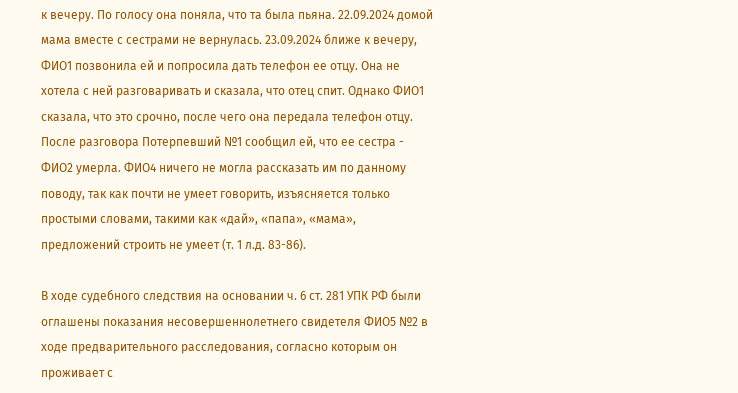к вечеру. По голосу она поняла, что та была пьяна. 22.09.2024 домой мама вместе с сестрами не вернулась. 23.09.2024 ближе к вечеру, ФИО1 позвонила ей и попросила дать телефон ее отцу. Она не хотела с ней разговаривать и сказала, что отец спит. Однако ФИО1 сказала, что это срочно, после чего она передала телефон отцу. После разговора Потерпевший №1 сообщил ей, что ее сестра - ФИО2 умерла. ФИО4 ничего не могла рассказать им по данному поводу, так как почти не умеет говорить, изъясняется только простыми словами, такими как «дай», «папа», «мама», предложений строить не умеет (т. 1 л.д. 83-86).

В ходе судебного следствия на основании ч. 6 ст. 281 УПК РФ были оглашены показания несовершеннолетнего свидетеля ФИО5 №2 в ходе предварительного расследования, согласно которым он проживает с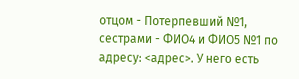отцом - Потерпевший №1, сестрами - ФИО4 и ФИО5 №1 по адресу: <адрес>. У него есть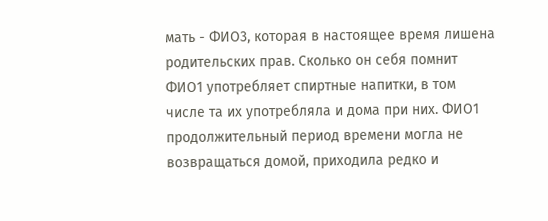мать - ФИО3, которая в настоящее время лишена родительских прав. Сколько он себя помнит ФИО1 употребляет спиртные напитки, в том числе та их употребляла и дома при них. ФИО1 продолжительный период времени могла не возвращаться домой, приходила редко и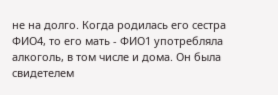не на долго. Когда родилась его сестра ФИО4, то его мать - ФИО1 употребляла алкоголь, в том числе и дома. Он была свидетелем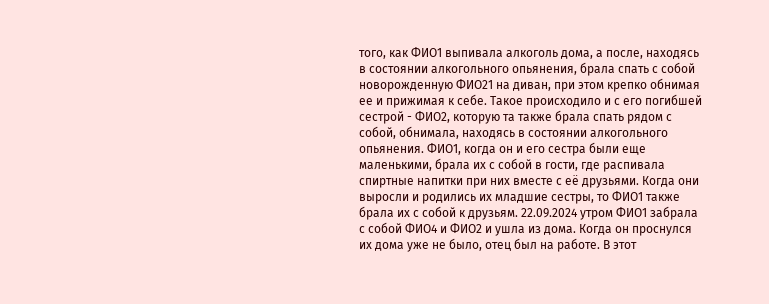того, как ФИО1 выпивала алкоголь дома, а после, находясь в состоянии алкогольного опьянения, брала спать с собой новорожденную ФИО21 на диван, при этом крепко обнимая ее и прижимая к себе. Такое происходило и с его погибшей сестрой - ФИО2, которую та также брала спать рядом с собой, обнимала, находясь в состоянии алкогольного опьянения. ФИО1, когда он и его сестра были еще маленькими, брала их с собой в гости, где распивала спиртные напитки при них вместе с её друзьями. Когда они выросли и родились их младшие сестры, то ФИО1 также брала их с собой к друзьям. 22.09.2024 утром ФИО1 забрала с собой ФИО4 и ФИО2 и ушла из дома. Когда он проснулся их дома уже не было, отец был на работе. В этот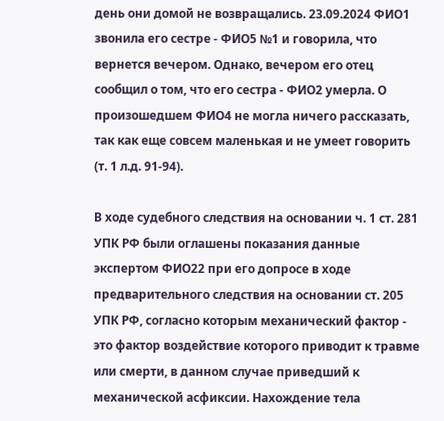день они домой не возвращались. 23.09.2024 ФИО1 звонила его сестре - ФИО5 №1 и говорила, что вернется вечером. Однако, вечером его отец сообщил о том, что его сестра - ФИО2 умерла. О произошедшем ФИО4 не могла ничего рассказать, так как еще совсем маленькая и не умеет говорить (т. 1 л.д. 91-94).

В ходе судебного следствия на основании ч. 1 ст. 281 УПК РФ были оглашены показания данные экспертом ФИО22 при его допросе в ходе предварительного следствия на основании ст. 205 УПК РФ, согласно которым механический фактор - это фактор воздействие которого приводит к травме или смерти, в данном случае приведший к механической асфиксии. Нахождение тела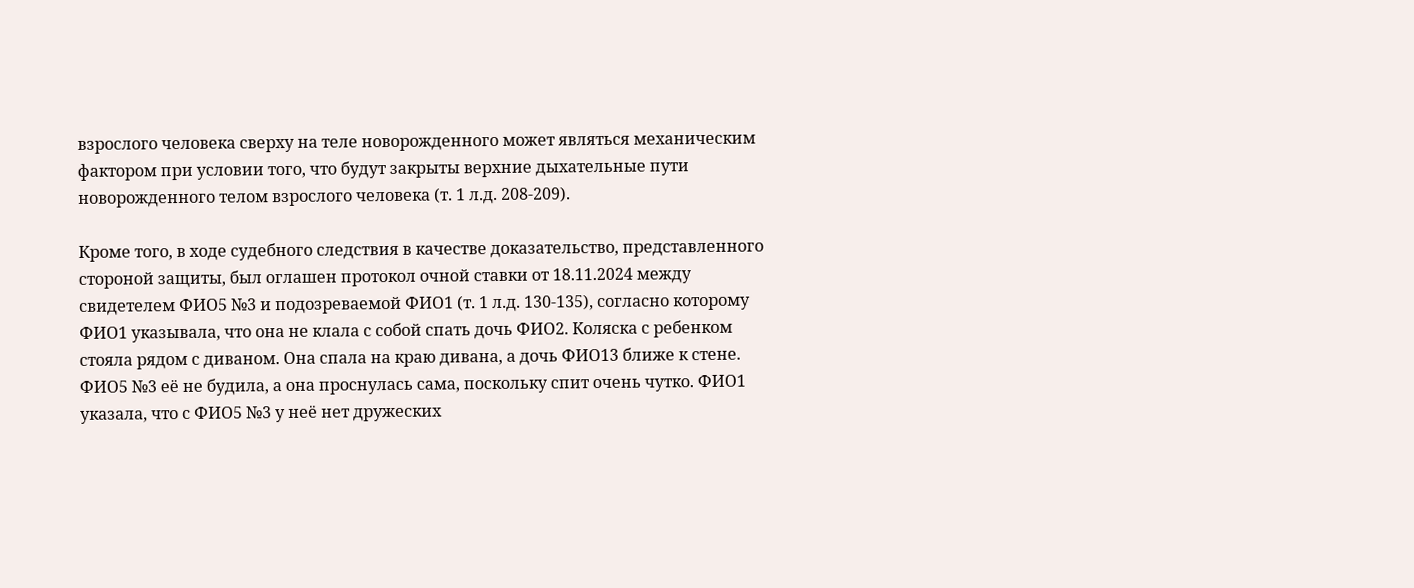взрослого человека сверху на теле новорожденного может являться механическим фактором при условии того, что будут закрыты верхние дыхательные пути новорожденного телом взрослого человека (т. 1 л.д. 208-209).

Кроме того, в ходе судебного следствия в качестве доказательство, представленного стороной защиты, был оглашен протокол очной ставки от 18.11.2024 между свидетелем ФИО5 №3 и подозреваемой ФИО1 (т. 1 л.д. 130-135), согласно которому ФИО1 указывала, что она не клала с собой спать дочь ФИО2. Коляска с ребенком стояла рядом с диваном. Она спала на краю дивана, а дочь ФИО13 ближе к стене. ФИО5 №3 её не будила, а она проснулась сама, поскольку спит очень чутко. ФИО1 указала, что с ФИО5 №3 у неё нет дружеских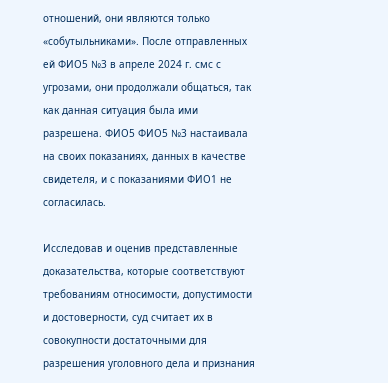отношений, они являются только «собутыльниками». После отправленных ей ФИО5 №3 в апреле 2024 г. смс с угрозами, они продолжали общаться, так как данная ситуация была ими разрешена. ФИО5 ФИО5 №3 настаивала на своих показаниях, данных в качестве свидетеля, и с показаниями ФИО1 не согласилась.

Исследовав и оценив представленные доказательства, которые соответствуют требованиям относимости, допустимости и достоверности, суд считает их в совокупности достаточными для разрешения уголовного дела и признания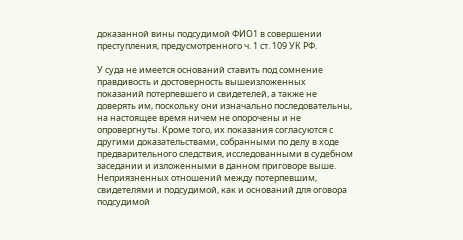доказанной вины подсудимой ФИО1 в совершении преступления, предусмотренного ч. 1 ст. 109 УК РФ.

У суда не имеется оснований ставить под сомнение правдивость и достоверность вышеизложенных показаний потерпевшего и свидетелей, а также не доверять им, поскольку они изначально последовательны, на настоящее время ничем не опорочены и не опровергнуты. Кроме того, их показания согласуются с другими доказательствами, собранными по делу в ходе предварительного следствия, исследованными в судебном заседании и изложенными в данном приговоре выше. Неприязненных отношений между потерпевшим, свидетелями и подсудимой, как и оснований для оговора подсудимой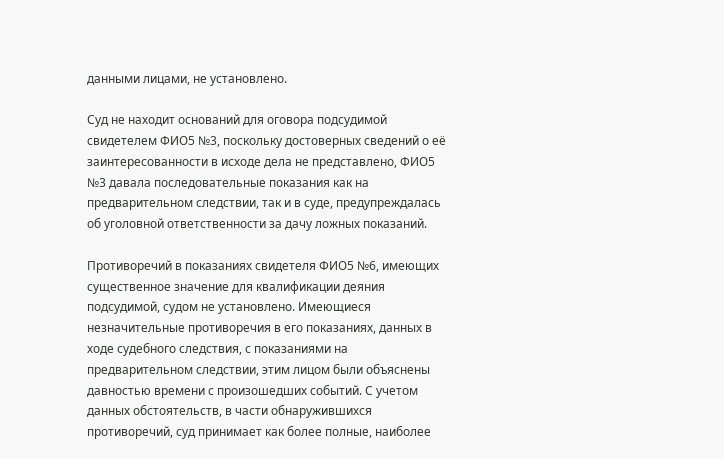данными лицами, не установлено.

Суд не находит оснований для оговора подсудимой свидетелем ФИО5 №3, поскольку достоверных сведений о её заинтересованности в исходе дела не представлено, ФИО5 №3 давала последовательные показания как на предварительном следствии, так и в суде, предупреждалась об уголовной ответственности за дачу ложных показаний.

Противоречий в показаниях свидетеля ФИО5 №6, имеющих существенное значение для квалификации деяния подсудимой, судом не установлено. Имеющиеся незначительные противоречия в его показаниях, данных в ходе судебного следствия, с показаниями на предварительном следствии, этим лицом были объяснены давностью времени с произошедших событий. С учетом данных обстоятельств, в части обнаружившихся противоречий, суд принимает как более полные, наиболее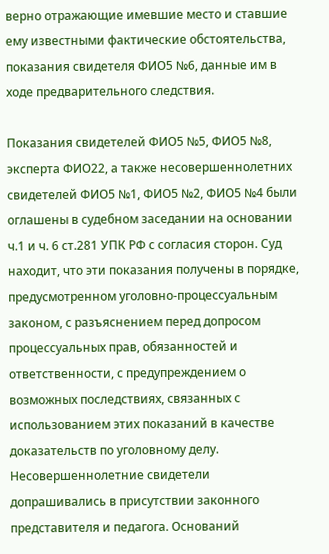верно отражающие имевшие место и ставшие ему известными фактические обстоятельства, показания свидетеля ФИО5 №6, данные им в ходе предварительного следствия.

Показания свидетелей ФИО5 №5, ФИО5 №8, эксперта ФИО22, а также несовершеннолетних свидетелей ФИО5 №1, ФИО5 №2, ФИО5 №4 были оглашены в судебном заседании на основании ч.1 и ч. 6 ст.281 УПК РФ с согласия сторон. Суд находит, что эти показания получены в порядке, предусмотренном уголовно-процессуальным законом, с разъяснением перед допросом процессуальных прав, обязанностей и ответственности, с предупреждением о возможных последствиях, связанных с использованием этих показаний в качестве доказательств по уголовному делу. Несовершеннолетние свидетели допрашивались в присутствии законного представителя и педагога. Оснований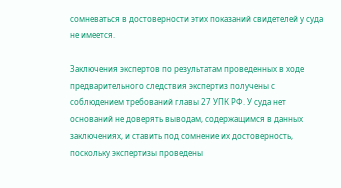сомневаться в достоверности этих показаний свидетелей у суда не имеется.

Заключения экспертов по результатам проведенных в ходе предварительного следствия экспертиз получены с соблюдением требований главы 27 УПК РФ. У суда нет оснований не доверять выводам, содержащимся в данных заключениях, и ставить под сомнение их достоверность, поскольку экспертизы проведены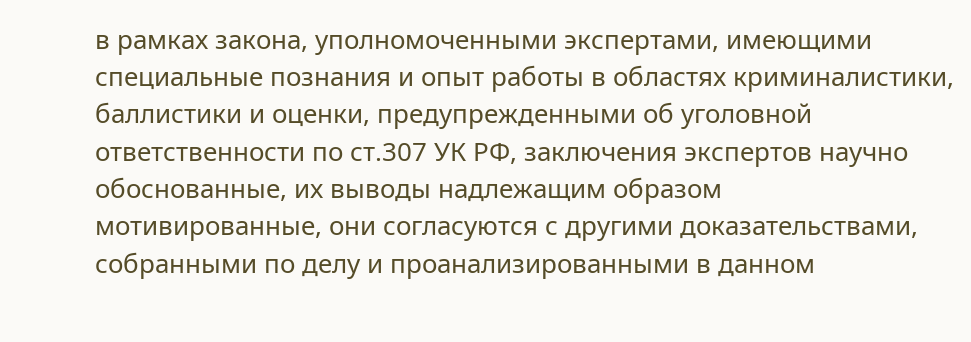в рамках закона, уполномоченными экспертами, имеющими специальные познания и опыт работы в областях криминалистики, баллистики и оценки, предупрежденными об уголовной ответственности по ст.307 УК РФ, заключения экспертов научно обоснованные, их выводы надлежащим образом мотивированные, они согласуются с другими доказательствами, собранными по делу и проанализированными в данном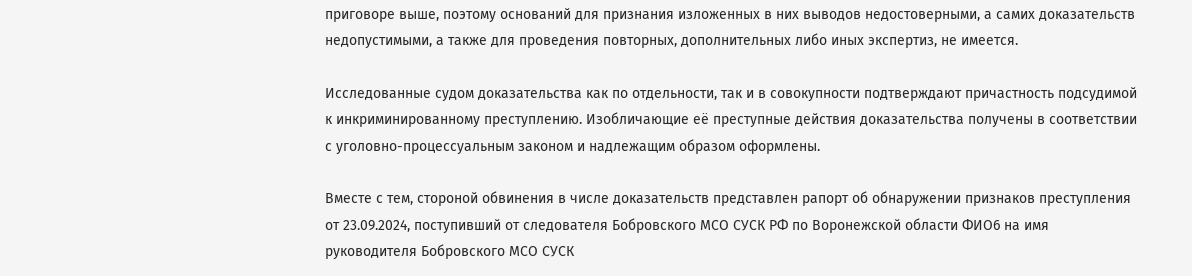приговоре выше, поэтому оснований для признания изложенных в них выводов недостоверными, а самих доказательств недопустимыми, а также для проведения повторных, дополнительных либо иных экспертиз, не имеется.

Исследованные судом доказательства как по отдельности, так и в совокупности подтверждают причастность подсудимой к инкриминированному преступлению. Изобличающие её преступные действия доказательства получены в соответствии с уголовно-процессуальным законом и надлежащим образом оформлены.

Вместе с тем, стороной обвинения в числе доказательств представлен рапорт об обнаружении признаков преступления от 23.09.2024, поступивший от следователя Бобровского МСО СУСК РФ по Воронежской области ФИО6 на имя руководителя Бобровского МСО СУСК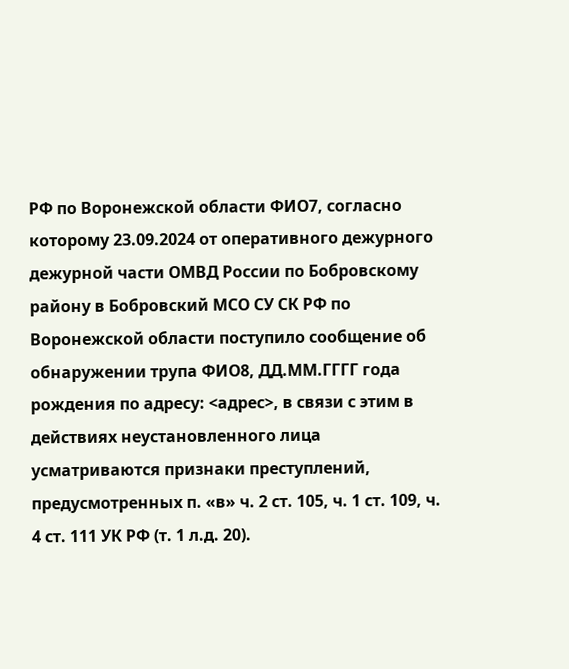РФ по Воронежской области ФИО7, согласно которому 23.09.2024 от оперативного дежурного дежурной части ОМВД России по Бобровскому району в Бобровский МСО СУ СК РФ по Воронежской области поступило сообщение об обнаружении трупа ФИО8, ДД.ММ.ГГГГ года рождения по адресу: <адрес>, в связи с этим в действиях неустановленного лица усматриваются признаки преступлений, предусмотренных п. «в» ч. 2 ст. 105, ч. 1 ст. 109, ч. 4 ст. 111 УК РФ (т. 1 л.д. 20).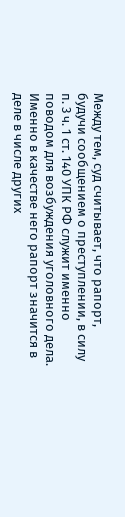Между тем, суд считывает, что рапорт, будучи сообщением о преступлении, в силу п. 3 ч. 1 ст. 140 УПК РФ служит именно поводом для возбуждения уголовного дела. Именно в качестве него рапорт значится в деле в числе других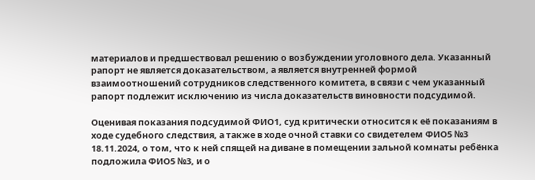материалов и предшествовал решению о возбуждении уголовного дела. Указанный рапорт не является доказательством, а является внутренней формой взаимоотношений сотрудников следственного комитета, в связи с чем указанный рапорт подлежит исключению из числа доказательств виновности подсудимой.

Оценивая показания подсудимой ФИО1, суд критически относится к её показаниям в ходе судебного следствия, а также в ходе очной ставки со свидетелем ФИО5 №3 18.11.2024, о том, что к ней спящей на диване в помещении зальной комнаты ребёнка подложила ФИО5 №3, и о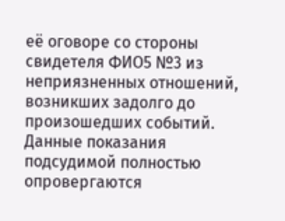её оговоре со стороны свидетеля ФИО5 №3 из неприязненных отношений, возникших задолго до произошедших событий. Данные показания подсудимой полностью опровергаются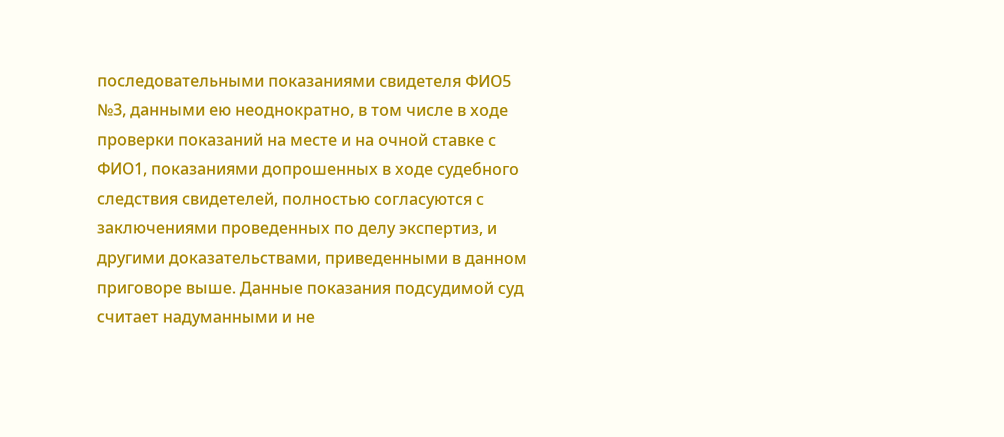последовательными показаниями свидетеля ФИО5 №3, данными ею неоднократно, в том числе в ходе проверки показаний на месте и на очной ставке с ФИО1, показаниями допрошенных в ходе судебного следствия свидетелей, полностью согласуются с заключениями проведенных по делу экспертиз, и другими доказательствами, приведенными в данном приговоре выше. Данные показания подсудимой суд считает надуманными и не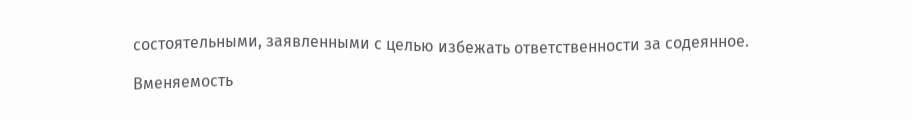состоятельными, заявленными с целью избежать ответственности за содеянное.

Вменяемость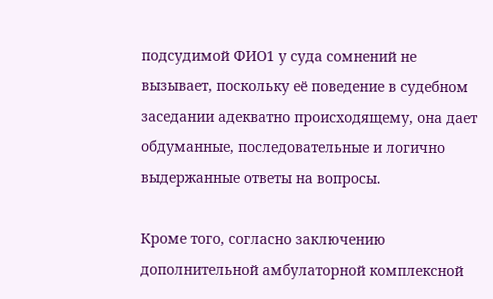подсудимой ФИО1 у суда сомнений не вызывает, поскольку её поведение в судебном заседании адекватно происходящему, она дает обдуманные, последовательные и логично выдержанные ответы на вопросы.

Кроме того, согласно заключению дополнительной амбулаторной комплексной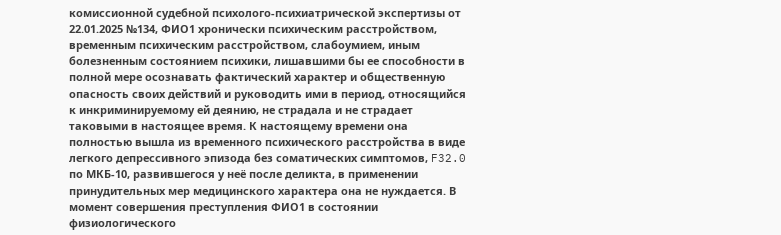комиссионной судебной психолого-психиатрической экспертизы от 22.01.2025 №134, ФИО1 хронически психическим расстройством, временным психическим расстройством, слабоумием, иным болезненным состоянием психики, лишавшими бы ее способности в полной мере осознавать фактический характер и общественную опасность своих действий и руководить ими в период, относящийся к инкриминируемому ей деянию, не страдала и не страдает таковыми в настоящее время. К настоящему времени она полностью вышла из временного психического расстройства в виде легкого депрессивного эпизода без соматических симптомов, F32.0 по МКБ-10, развившегося у неё после деликта, в применении принудительных мер медицинского характера она не нуждается. В момент совершения преступления ФИО1 в состоянии физиологического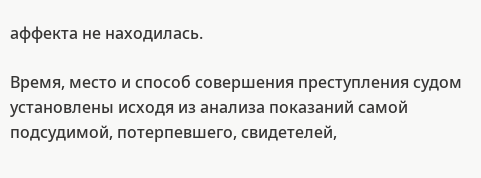аффекта не находилась.

Время, место и способ совершения преступления судом установлены исходя из анализа показаний самой подсудимой, потерпевшего, свидетелей,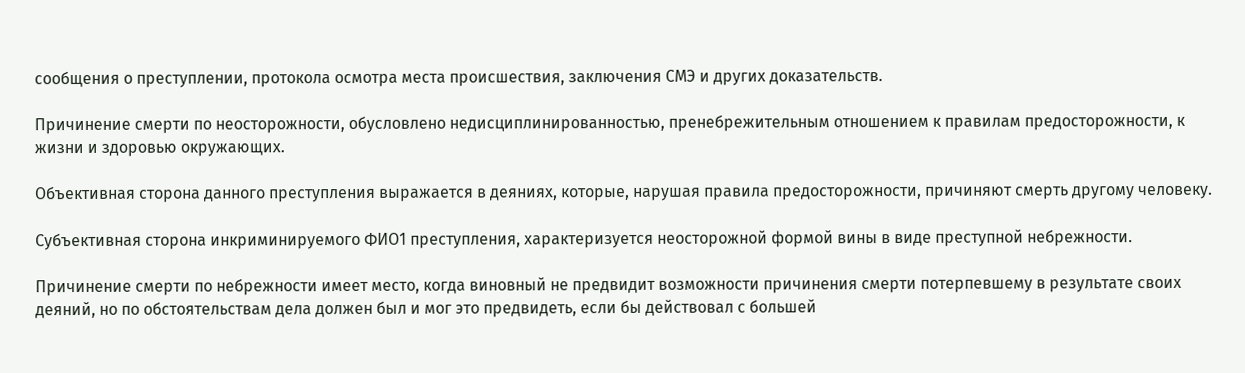сообщения о преступлении, протокола осмотра места происшествия, заключения СМЭ и других доказательств.

Причинение смерти по неосторожности, обусловлено недисциплинированностью, пренебрежительным отношением к правилам предосторожности, к жизни и здоровью окружающих.

Объективная сторона данного преступления выражается в деяниях, которые, нарушая правила предосторожности, причиняют смерть другому человеку.

Субъективная сторона инкриминируемого ФИО1 преступления, характеризуется неосторожной формой вины в виде преступной небрежности.

Причинение смерти по небрежности имеет место, когда виновный не предвидит возможности причинения смерти потерпевшему в результате своих деяний, но по обстоятельствам дела должен был и мог это предвидеть, если бы действовал с большей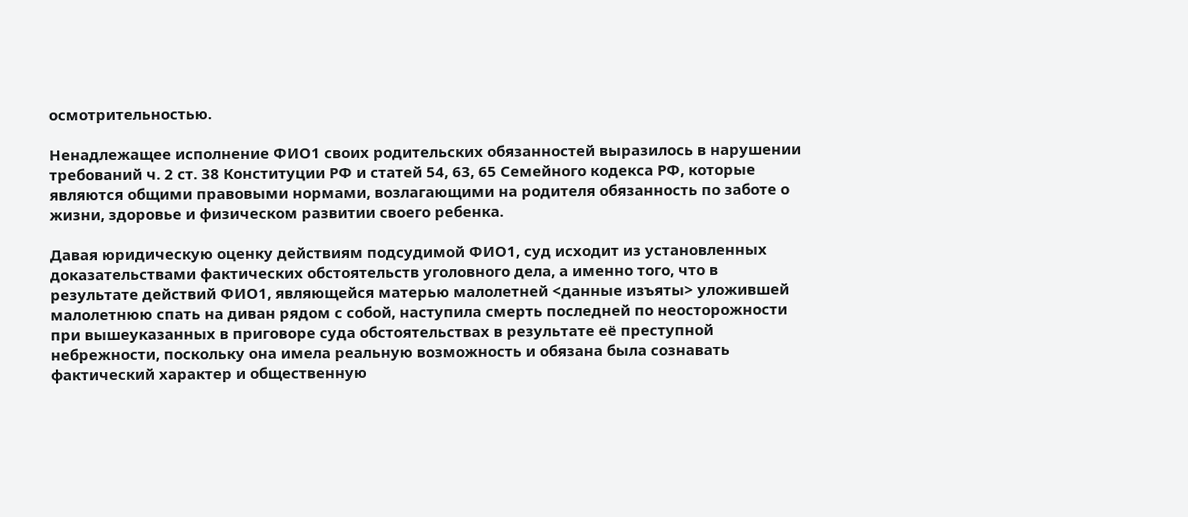осмотрительностью.

Ненадлежащее исполнение ФИО1 своих родительских обязанностей выразилось в нарушении требований ч. 2 ст. 38 Конституции РФ и статей 54, 63, 65 Семейного кодекса РФ, которые являются общими правовыми нормами, возлагающими на родителя обязанность по заботе о жизни, здоровье и физическом развитии своего ребенка.

Давая юридическую оценку действиям подсудимой ФИО1, суд исходит из установленных доказательствами фактических обстоятельств уголовного дела, а именно того, что в результате действий ФИО1, являющейся матерью малолетней <данные изъяты> уложившей малолетнюю спать на диван рядом с собой, наступила смерть последней по неосторожности при вышеуказанных в приговоре суда обстоятельствах в результате её преступной небрежности, поскольку она имела реальную возможность и обязана была сознавать фактический характер и общественную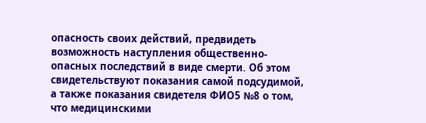опасность своих действий, предвидеть возможность наступления общественно-опасных последствий в виде смерти. Об этом свидетельствуют показания самой подсудимой, а также показания свидетеля ФИО5 №8 о том, что медицинскими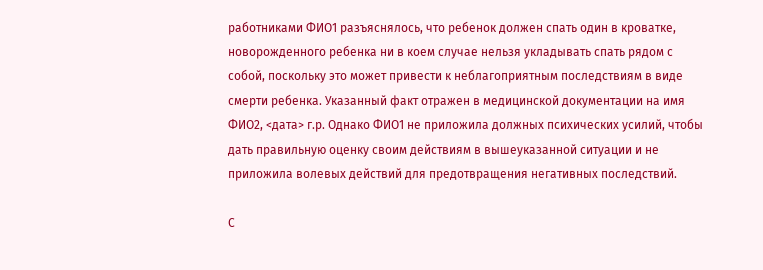работниками ФИО1 разъяснялось, что ребенок должен спать один в кроватке, новорожденного ребенка ни в коем случае нельзя укладывать спать рядом с собой, поскольку это может привести к неблагоприятным последствиям в виде смерти ребенка. Указанный факт отражен в медицинской документации на имя ФИО2, <дата> г.р. Однако ФИО1 не приложила должных психических усилий, чтобы дать правильную оценку своим действиям в вышеуказанной ситуации и не приложила волевых действий для предотвращения негативных последствий.

С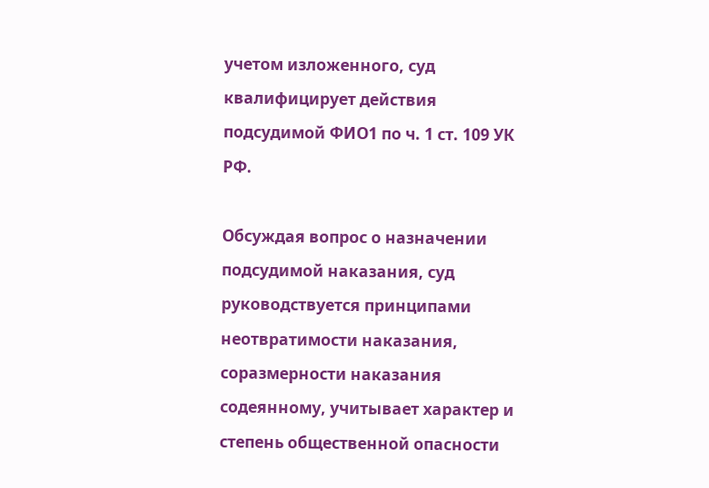учетом изложенного, суд квалифицирует действия подсудимой ФИО1 по ч. 1 ст. 109 УК РФ.

Обсуждая вопрос о назначении подсудимой наказания, суд руководствуется принципами неотвратимости наказания, соразмерности наказания содеянному, учитывает характер и степень общественной опасности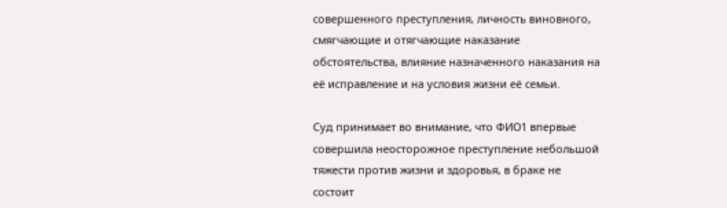совершенного преступления, личность виновного, смягчающие и отягчающие наказание обстоятельства, влияние назначенного наказания на её исправление и на условия жизни её семьи.

Суд принимает во внимание, что ФИО1 впервые совершила неосторожное преступление небольшой тяжести против жизни и здоровья, в браке не состоит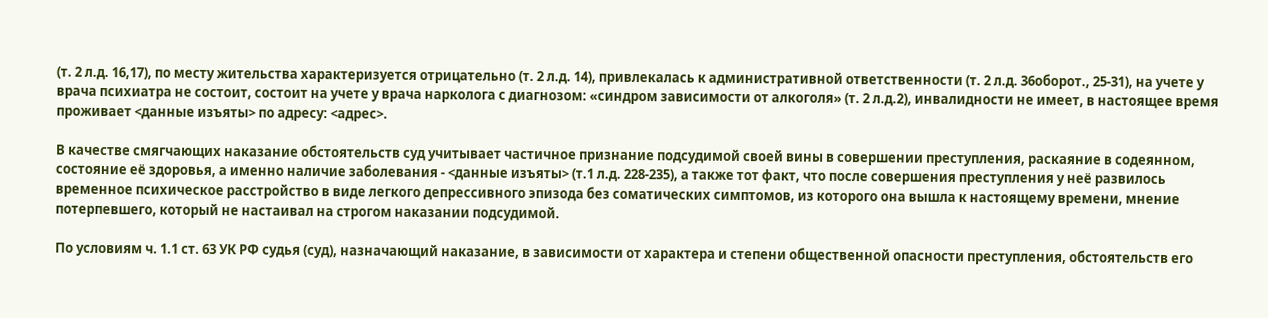(т. 2 л.д. 16,17), по месту жительства характеризуется отрицательно (т. 2 л.д. 14), привлекалась к административной ответственности (т. 2 л.д. 36оборот., 25-31), на учете у врача психиатра не состоит, состоит на учете у врача нарколога с диагнозом: «синдром зависимости от алкоголя» (т. 2 л.д.2), инвалидности не имеет, в настоящее время проживает <данные изъяты> по адресу: <адрес>.

В качестве смягчающих наказание обстоятельств суд учитывает частичное признание подсудимой своей вины в совершении преступления, раскаяние в содеянном, состояние её здоровья, а именно наличие заболевания - <данные изъяты> (т.1 л.д. 228-235), а также тот факт, что после совершения преступления у неё развилось временное психическое расстройство в виде легкого депрессивного эпизода без соматических симптомов, из которого она вышла к настоящему времени, мнение потерпевшего, который не настаивал на строгом наказании подсудимой.

По условиям ч. 1.1 ст. 63 УК РФ судья (суд), назначающий наказание, в зависимости от характера и степени общественной опасности преступления, обстоятельств его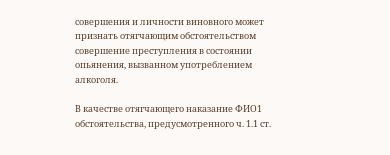совершения и личности виновного может признать отягчающим обстоятельством совершение преступления в состоянии опьянения, вызванном употреблением алкоголя.

В качестве отягчающего наказание ФИО1 обстоятельства, предусмотренного ч. 1.1 ст.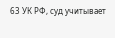63 УК РФ, суд учитывает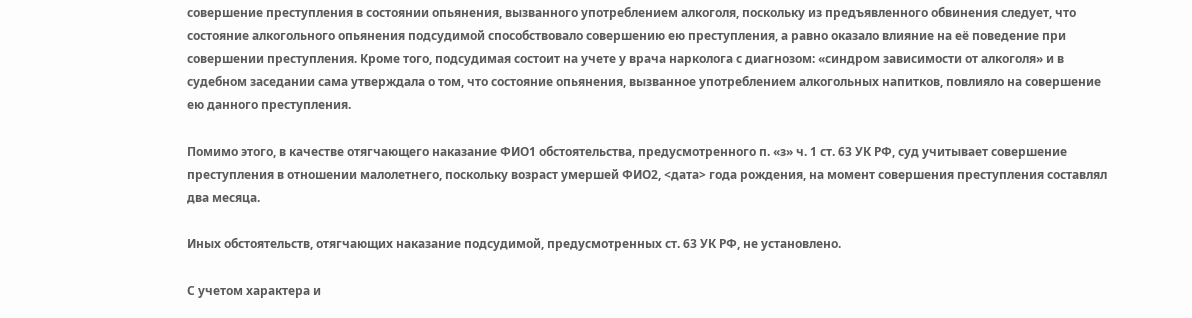совершение преступления в состоянии опьянения, вызванного употреблением алкоголя, поскольку из предъявленного обвинения следует, что состояние алкогольного опьянения подсудимой способствовало совершению ею преступления, а равно оказало влияние на её поведение при совершении преступления. Кроме того, подсудимая состоит на учете у врача нарколога с диагнозом: «синдром зависимости от алкоголя» и в судебном заседании сама утверждала о том, что состояние опьянения, вызванное употреблением алкогольных напитков, повлияло на совершение ею данного преступления.

Помимо этого, в качестве отягчающего наказание ФИО1 обстоятельства, предусмотренного п. «з» ч. 1 ст. 63 УК РФ, суд учитывает совершение преступления в отношении малолетнего, поскольку возраст умершей ФИО2, <дата> года рождения, на момент совершения преступления составлял два месяца.

Иных обстоятельств, отягчающих наказание подсудимой, предусмотренных ст. 63 УК РФ, не установлено.

С учетом характера и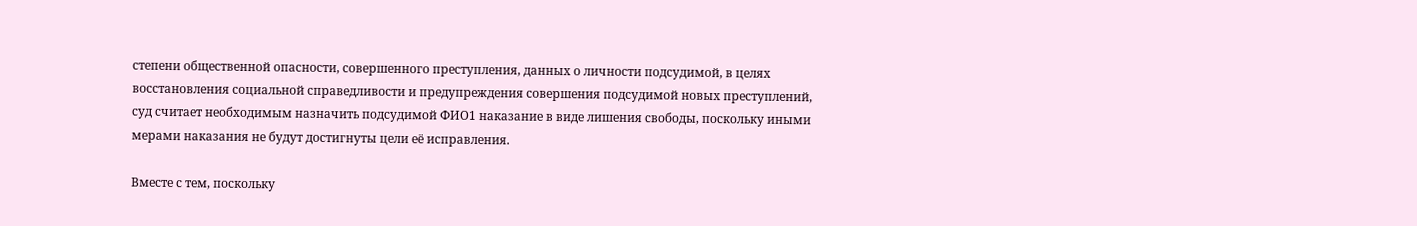степени общественной опасности, совершенного преступления, данных о личности подсудимой, в целях восстановления социальной справедливости и предупреждения совершения подсудимой новых преступлений, суд считает необходимым назначить подсудимой ФИО1 наказание в виде лишения свободы, поскольку иными мерами наказания не будут достигнуты цели её исправления.

Вместе с тем, поскольку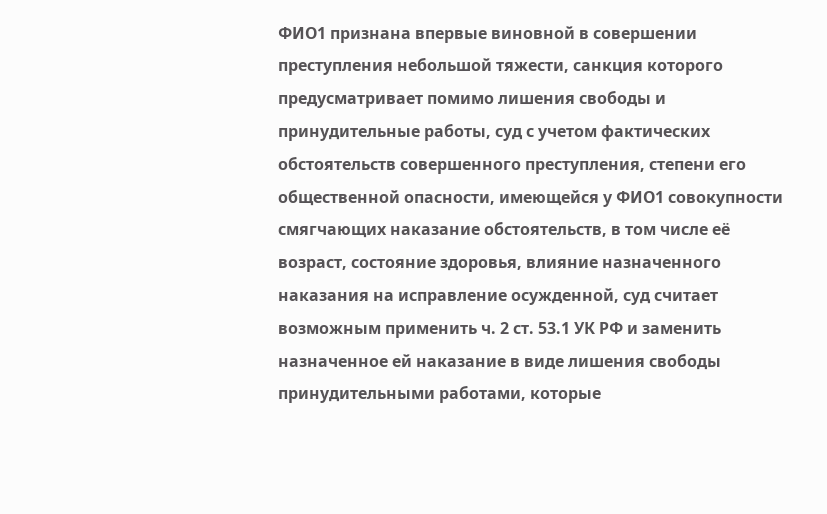ФИО1 признана впервые виновной в совершении преступления небольшой тяжести, санкция которого предусматривает помимо лишения свободы и принудительные работы, суд с учетом фактических обстоятельств совершенного преступления, степени его общественной опасности, имеющейся у ФИО1 совокупности смягчающих наказание обстоятельств, в том числе её возраст, состояние здоровья, влияние назначенного наказания на исправление осужденной, суд считает возможным применить ч. 2 ст. 53.1 УК РФ и заменить назначенное ей наказание в виде лишения свободы принудительными работами, которые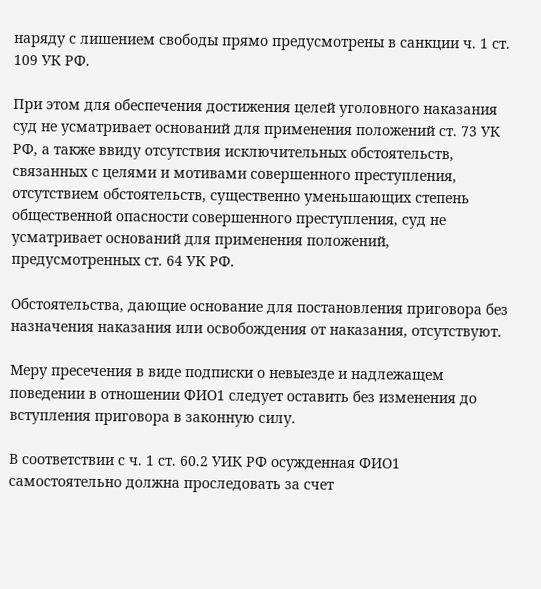наряду с лишением свободы прямо предусмотрены в санкции ч. 1 ст. 109 УК РФ.

При этом для обеспечения достижения целей уголовного наказания суд не усматривает оснований для применения положений ст. 73 УК РФ, а также ввиду отсутствия исключительных обстоятельств, связанных с целями и мотивами совершенного преступления, отсутствием обстоятельств, существенно уменьшающих степень общественной опасности совершенного преступления, суд не усматривает оснований для применения положений, предусмотренных ст. 64 УК РФ.

Обстоятельства, дающие основание для постановления приговора без назначения наказания или освобождения от наказания, отсутствуют.

Меру пресечения в виде подписки о невыезде и надлежащем поведении в отношении ФИО1 следует оставить без изменения до вступления приговора в законную силу.

В соответствии с ч. 1 ст. 60.2 УИК РФ осужденная ФИО1 самостоятельно должна проследовать за счет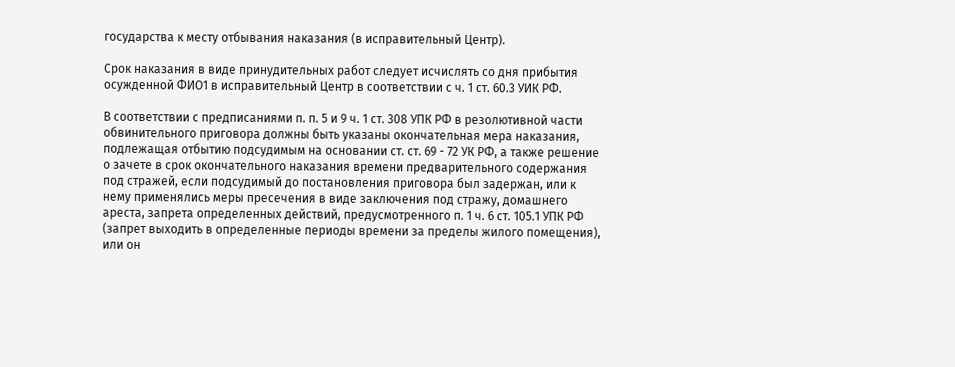государства к месту отбывания наказания (в исправительный Центр).

Срок наказания в виде принудительных работ следует исчислять со дня прибытия осужденной ФИО1 в исправительный Центр в соответствии с ч. 1 ст. 60.3 УИК РФ.

В соответствии с предписаниями п. п. 5 и 9 ч. 1 ст. 308 УПК РФ в резолютивной части обвинительного приговора должны быть указаны окончательная мера наказания, подлежащая отбытию подсудимым на основании ст. ст. 69 - 72 УК РФ, а также решение о зачете в срок окончательного наказания времени предварительного содержания под стражей, если подсудимый до постановления приговора был задержан, или к нему применялись меры пресечения в виде заключения под стражу, домашнего ареста, запрета определенных действий, предусмотренного п. 1 ч. 6 ст. 105.1 УПК РФ (запрет выходить в определенные периоды времени за пределы жилого помещения), или он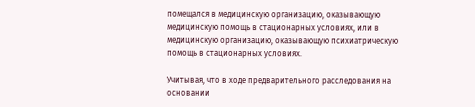помещался в медицинскую организацию, оказывающую медицинскую помощь в стационарных условиях, или в медицинскую организацию, оказывающую психиатрическую помощь в стационарных условиях.

Учитывая, что в ходе предварительного расследования на основании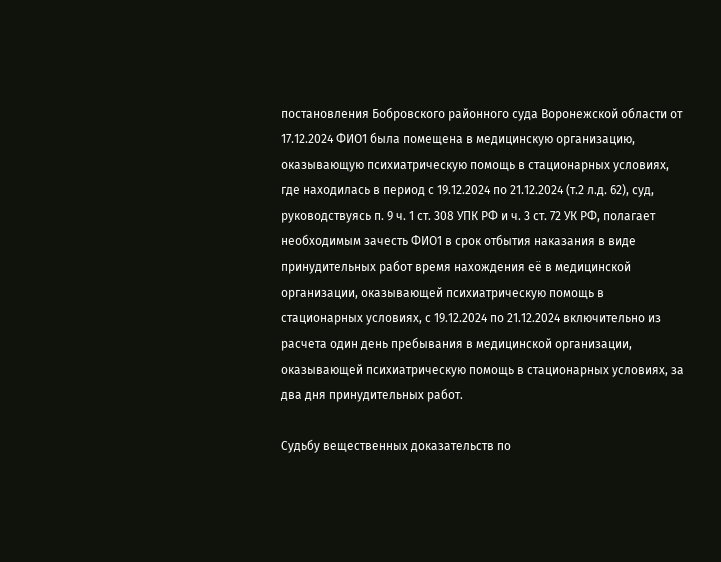постановления Бобровского районного суда Воронежской области от 17.12.2024 ФИО1 была помещена в медицинскую организацию, оказывающую психиатрическую помощь в стационарных условиях, где находилась в период с 19.12.2024 по 21.12.2024 (т.2 л.д. 62), суд, руководствуясь п. 9 ч. 1 ст. 308 УПК РФ и ч. 3 ст. 72 УК РФ, полагает необходимым зачесть ФИО1 в срок отбытия наказания в виде принудительных работ время нахождения её в медицинской организации, оказывающей психиатрическую помощь в стационарных условиях, с 19.12.2024 по 21.12.2024 включительно из расчета один день пребывания в медицинской организации, оказывающей психиатрическую помощь в стационарных условиях, за два дня принудительных работ.

Судьбу вещественных доказательств по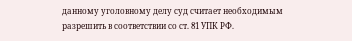данному уголовному делу суд считает необходимым разрешить в соответствии со ст. 81 УПК РФ.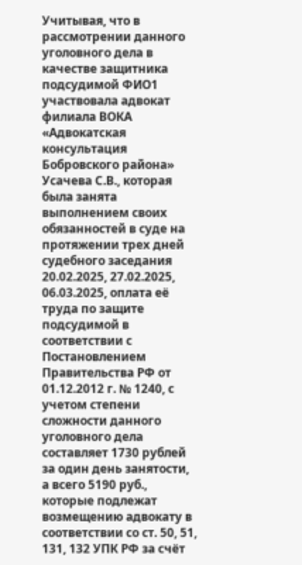Учитывая, что в рассмотрении данного уголовного дела в качестве защитника подсудимой ФИО1 участвовала адвокат филиала ВОКА «Адвокатская консультация Бобровского района» Усачева С.В., которая была занята выполнением своих обязанностей в суде на протяжении трех дней судебного заседания 20.02.2025, 27.02.2025, 06.03.2025, оплата её труда по защите подсудимой в соответствии с Постановлением Правительства РФ от 01.12.2012 г. № 1240, с учетом степени сложности данного уголовного дела составляет 1730 рублей за один день занятости, а всего 5190 руб., которые подлежат возмещению адвокату в соответствии со ст. 50, 51, 131, 132 УПК РФ за счёт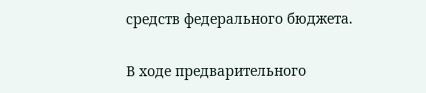средств федерального бюджета.

В ходе предварительного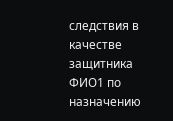следствия в качестве защитника ФИО1 по назначению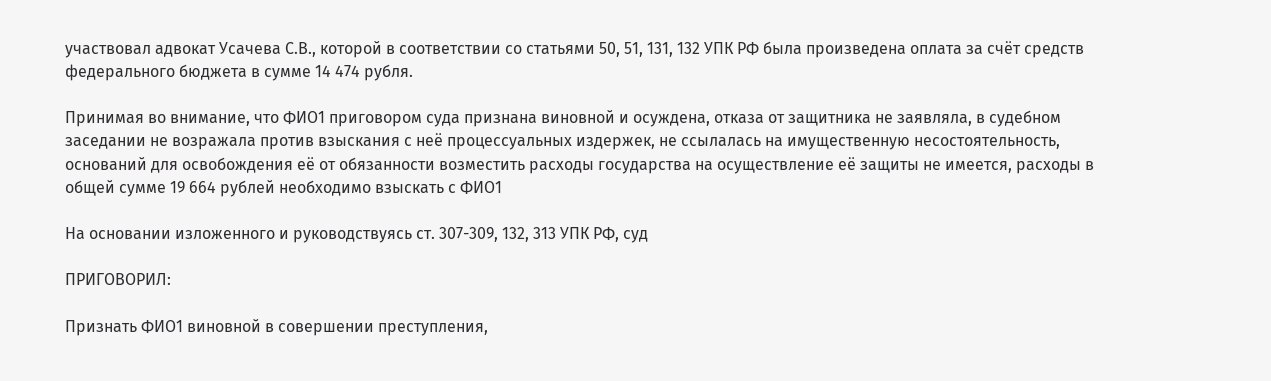участвовал адвокат Усачева С.В., которой в соответствии со статьями 50, 51, 131, 132 УПК РФ была произведена оплата за счёт средств федерального бюджета в сумме 14 474 рубля.

Принимая во внимание, что ФИО1 приговором суда признана виновной и осуждена, отказа от защитника не заявляла, в судебном заседании не возражала против взыскания с неё процессуальных издержек, не ссылалась на имущественную несостоятельность, оснований для освобождения её от обязанности возместить расходы государства на осуществление её защиты не имеется, расходы в общей сумме 19 664 рублей необходимо взыскать с ФИО1

На основании изложенного и руководствуясь ст. 307-309, 132, 313 УПК РФ, суд

ПРИГОВОРИЛ:

Признать ФИО1 виновной в совершении преступления,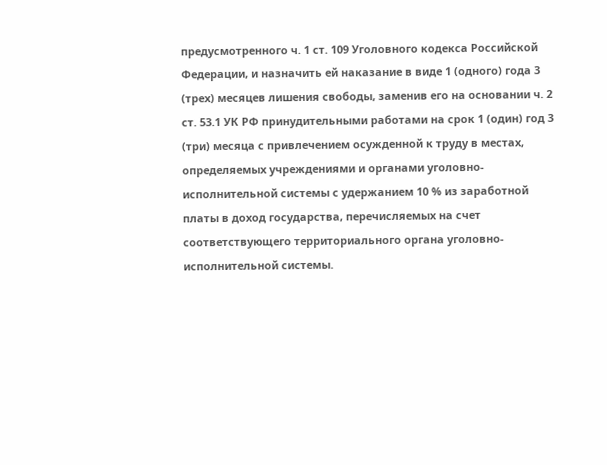предусмотренного ч. 1 ст. 109 Уголовного кодекса Российской Федерации, и назначить ей наказание в виде 1 (одного) года 3 (трех) месяцев лишения свободы, заменив его на основании ч. 2 ст. 53.1 УК РФ принудительными работами на срок 1 (один) год 3 (три) месяца с привлечением осужденной к труду в местах, определяемых учреждениями и органами уголовно-исполнительной системы с удержанием 10 % из заработной платы в доход государства, перечисляемых на счет соответствующего территориального органа уголовно-исполнительной системы.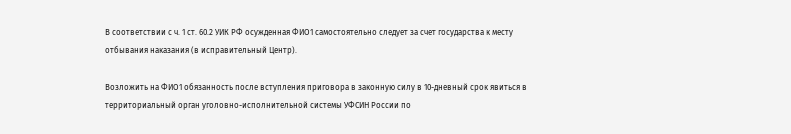В соответствии с ч. 1 ст. 60.2 УИК РФ осужденная ФИО1 самостоятельно следует за счет государства к месту отбывания наказания (в исправительный Центр).

Возложить на ФИО1 обязанность после вступления приговора в законную силу в 10-дневный срок явиться в территориальный орган уголовно-исполнительной системы УФСИН России по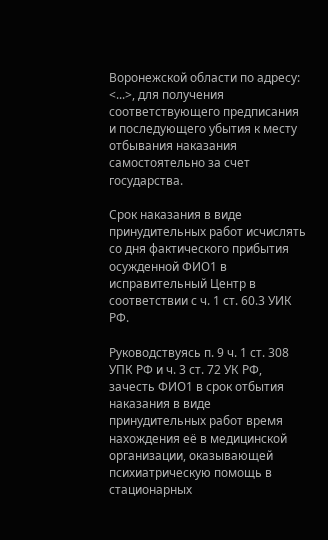Воронежской области по адресу: <...>, для получения соответствующего предписания и последующего убытия к месту отбывания наказания самостоятельно за счет государства.

Срок наказания в виде принудительных работ исчислять со дня фактического прибытия осужденной ФИО1 в исправительный Центр в соответствии с ч. 1 ст. 60.3 УИК РФ.

Руководствуясь п. 9 ч. 1 ст. 308 УПК РФ и ч. 3 ст. 72 УК РФ, зачесть ФИО1 в срок отбытия наказания в виде принудительных работ время нахождения её в медицинской организации, оказывающей психиатрическую помощь в стационарных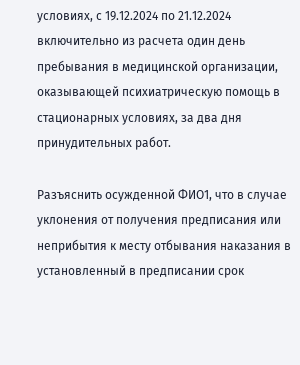условиях, с 19.12.2024 по 21.12.2024 включительно из расчета один день пребывания в медицинской организации, оказывающей психиатрическую помощь в стационарных условиях, за два дня принудительных работ.

Разъяснить осужденной ФИО1, что в случае уклонения от получения предписания или неприбытия к месту отбывания наказания в установленный в предписании срок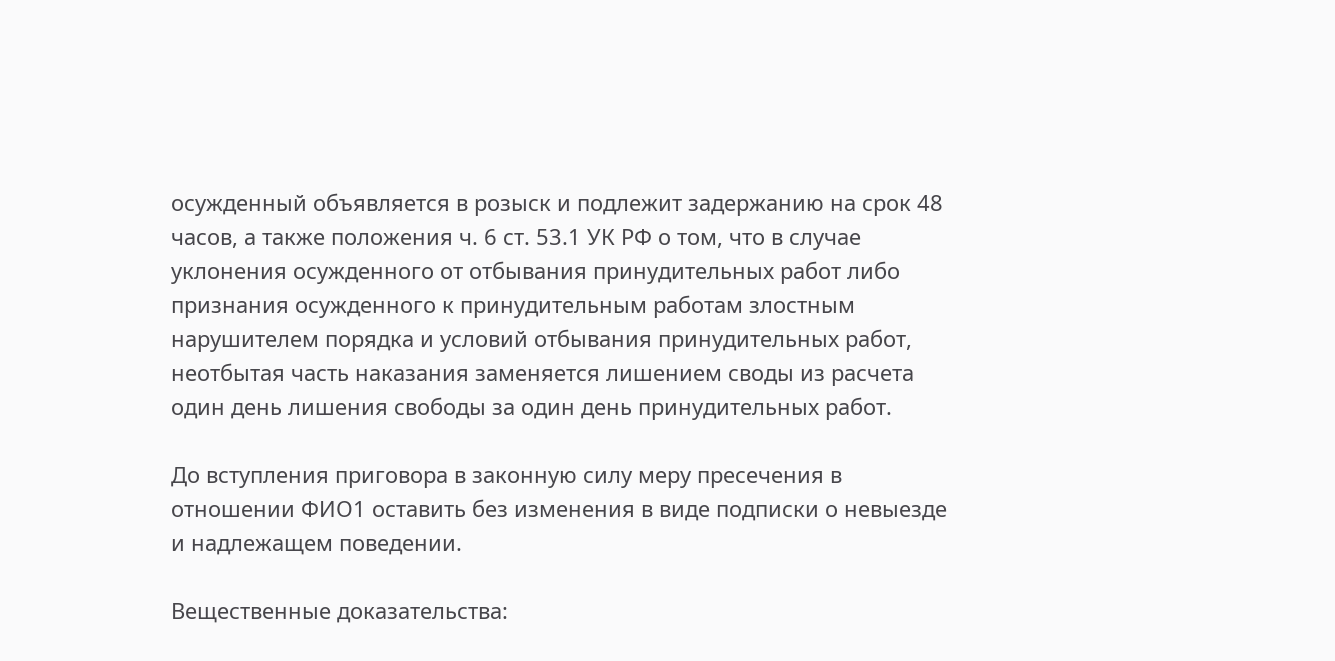осужденный объявляется в розыск и подлежит задержанию на срок 48 часов, а также положения ч. 6 ст. 53.1 УК РФ о том, что в случае уклонения осужденного от отбывания принудительных работ либо признания осужденного к принудительным работам злостным нарушителем порядка и условий отбывания принудительных работ, неотбытая часть наказания заменяется лишением своды из расчета один день лишения свободы за один день принудительных работ.

До вступления приговора в законную силу меру пресечения в отношении ФИО1 оставить без изменения в виде подписки о невыезде и надлежащем поведении.

Вещественные доказательства: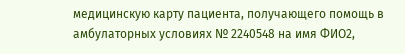медицинскую карту пациента, получающего помощь в амбулаторных условиях № 2240548 на имя ФИО2,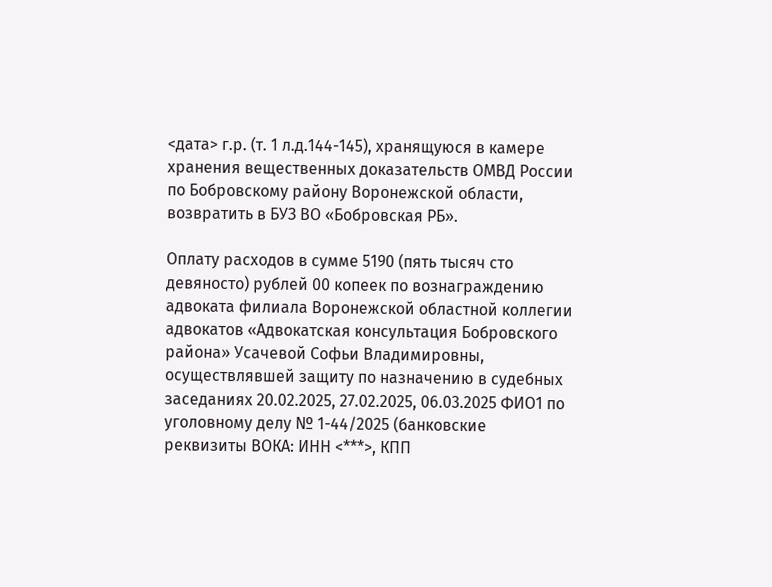<дата> г.р. (т. 1 л.д.144-145), хранящуюся в камере хранения вещественных доказательств ОМВД России по Бобровскому району Воронежской области, возвратить в БУЗ ВО «Бобровская РБ».

Оплату расходов в сумме 5190 (пять тысяч сто девяносто) рублей 00 копеек по вознаграждению адвоката филиала Воронежской областной коллегии адвокатов «Адвокатская консультация Бобровского района» Усачевой Софьи Владимировны, осуществлявшей защиту по назначению в судебных заседаниях 20.02.2025, 27.02.2025, 06.03.2025 ФИО1 по уголовному делу № 1-44/2025 (банковские реквизиты ВОКА: ИНН <***>, КПП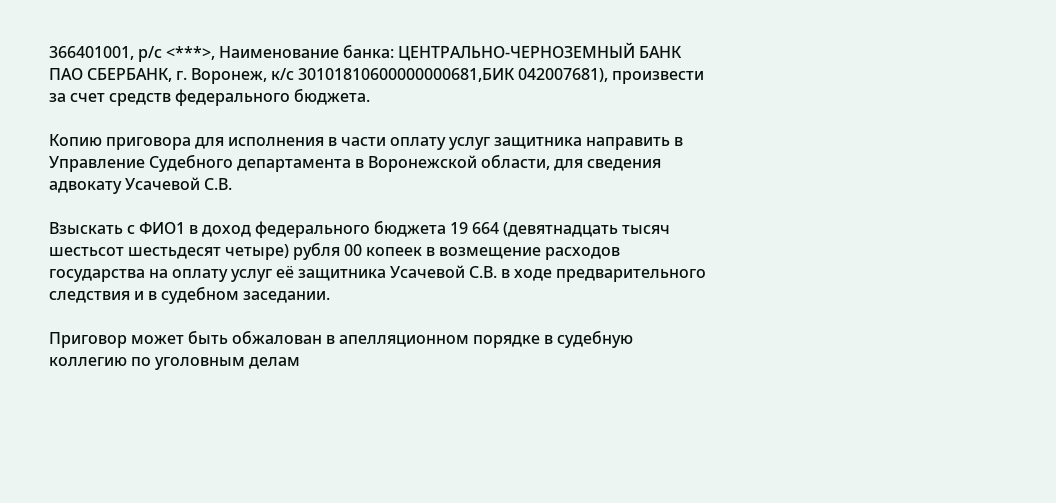366401001, р/с <***>, Наименование банка: ЦЕНТРАЛЬНО-ЧЕРНОЗЕМНЫЙ БАНК ПАО СБЕРБАНК, г. Воронеж, к/с 30101810600000000681,БИК 042007681), произвести за счет средств федерального бюджета.

Копию приговора для исполнения в части оплату услуг защитника направить в Управление Судебного департамента в Воронежской области, для сведения адвокату Усачевой С.В.

Взыскать с ФИО1 в доход федерального бюджета 19 664 (девятнадцать тысяч шестьсот шестьдесят четыре) рубля 00 копеек в возмещение расходов государства на оплату услуг её защитника Усачевой С.В. в ходе предварительного следствия и в судебном заседании.

Приговор может быть обжалован в апелляционном порядке в судебную коллегию по уголовным делам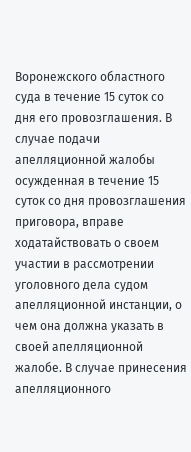Воронежского областного суда в течение 15 суток со дня его провозглашения. В случае подачи апелляционной жалобы осужденная в течение 15 суток со дня провозглашения приговора, вправе ходатайствовать о своем участии в рассмотрении уголовного дела судом апелляционной инстанции, о чем она должна указать в своей апелляционной жалобе. В случае принесения апелляционного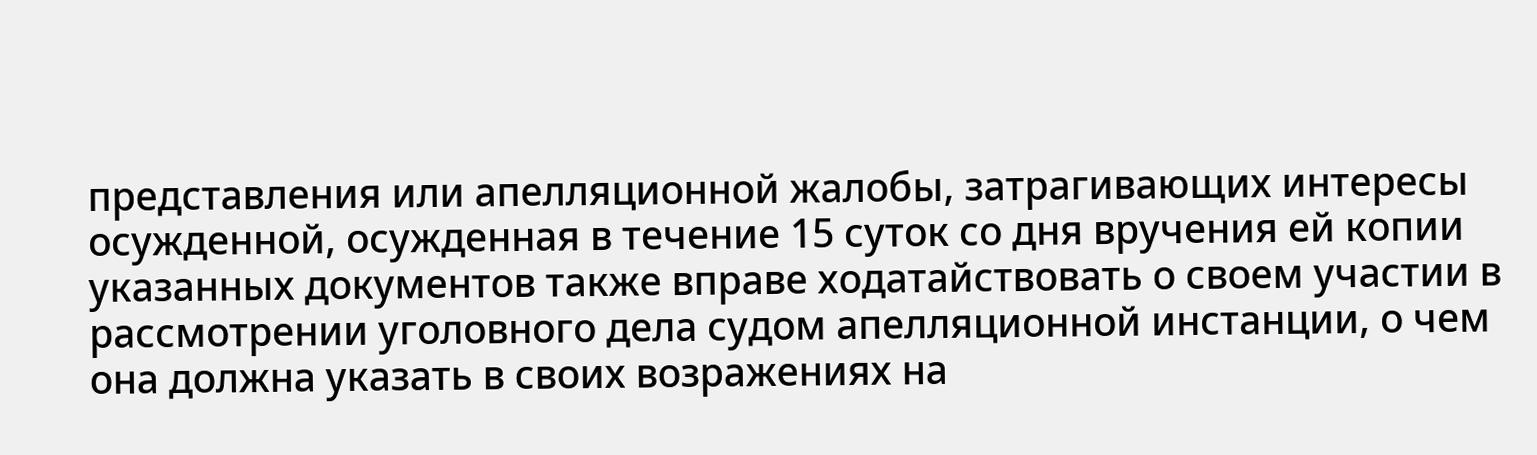представления или апелляционной жалобы, затрагивающих интересы осужденной, осужденная в течение 15 суток со дня вручения ей копии указанных документов также вправе ходатайствовать о своем участии в рассмотрении уголовного дела судом апелляционной инстанции, о чем она должна указать в своих возражениях на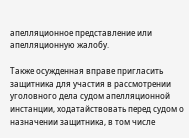апелляционное представление или апелляционную жалобу.

Также осужденная вправе пригласить защитника для участия в рассмотрении уголовного дела судом апелляционной инстанции, ходатайствовать перед судом о назначении защитника, в том числе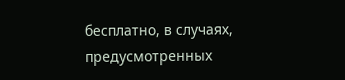бесплатно, в случаях, предусмотренных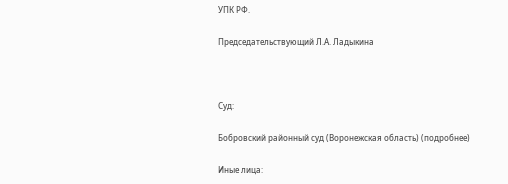УПК РФ.

Председательствующий Л.А. Ладыкина



Суд:

Бобровский районный суд (Воронежская область) (подробнее)

Иные лица: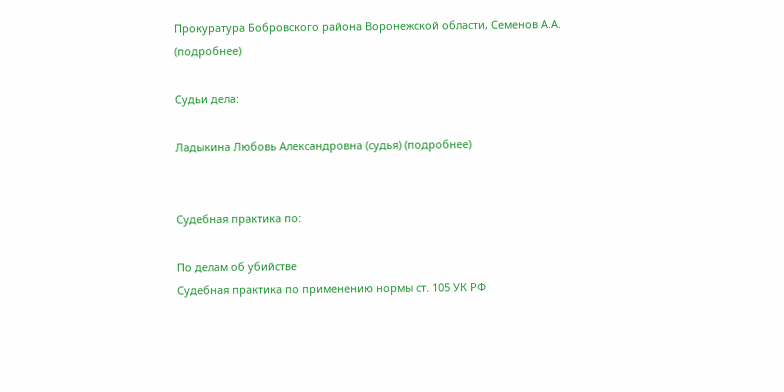Прокуратура Бобровского района Воронежской области, Семенов А.А. (подробнее)

Судьи дела:

Ладыкина Любовь Александровна (судья) (подробнее)


Судебная практика по:

По делам об убийстве
Судебная практика по применению нормы ст. 105 УК РФ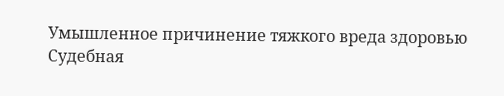Умышленное причинение тяжкого вреда здоровью
Судебная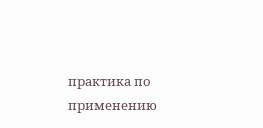практика по применению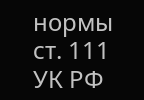нормы ст. 111 УК РФ